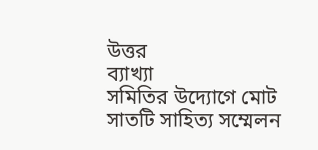উত্তর
ব্যাখ্যা
সমিতির উদ্যোগে মোট সাতটি সাহিত্য সম্মেলন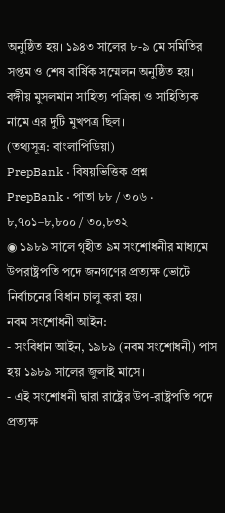অনুষ্ঠিত হয়। ১৯৪৩ সালের ৮-৯ মে সমিতির সপ্তম ও শেষ বার্ষিক সম্মেলন অনুষ্ঠিত হয়।
বঙ্গীয় মুসলমান সাহিত্য পত্রিকা ও সাহিত্যিক নামে এর দুটি মুখপত্র ছিল।
(তথ্যসূত্র: বাংলাপিডিয়া)
PrepBank · বিষয়ভিত্তিক প্রশ্ন
PrepBank · পাতা ৮৮ / ৩০৬ · ৮,৭০১–৮,৮০০ / ৩০,৮৩২
◉ ১৯৮৯ সালে গৃহীত ৯ম সংশোধনীর মাধ্যমে উপরাষ্ট্রপতি পদে জনগণের প্রত্যক্ষ ভোটে নির্বাচনের বিধান চালু করা হয়।
নবম সংশোধনী আইন:
- সংবিধান আইন, ১৯৮৯ (নবম সংশোধনী) পাস হয় ১৯৮৯ সালের জুলাই মাসে।
- এই সংশোধনী দ্বারা রাষ্ট্রের উপ-রাষ্ট্রপতি পদে প্রত্যক্ষ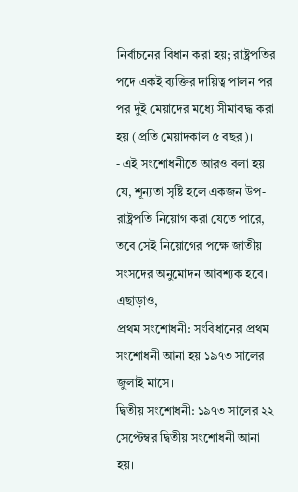নির্বাচনের বিধান করা হয়; রাষ্ট্রপতির পদে একই ব্যক্তির দায়িত্ব পালন পর পর দুই মেয়াদের মধ্যে সীমাবদ্ধ করা হয় (প্রতি মেয়াদকাল ৫ বছর)।
- এই সংশোধনীতে আরও বলা হয় যে, শূন্যতা সৃষ্টি হলে একজন উপ-রাষ্ট্রপতি নিয়োগ করা যেতে পারে, তবে সেই নিয়োগের পক্ষে জাতীয় সংসদের অনুমোদন আবশ্যক হবে।
এছাড়াও,
প্রথম সংশোধনী: সংবিধানের প্রথম সংশোধনী আনা হয় ১৯৭৩ সালের জুলাই মাসে।
দ্বিতীয় সংশোধনী: ১৯৭৩ সালের ২২ সেপ্টেম্বর দ্বিতীয় সংশোধনী আনা হয়।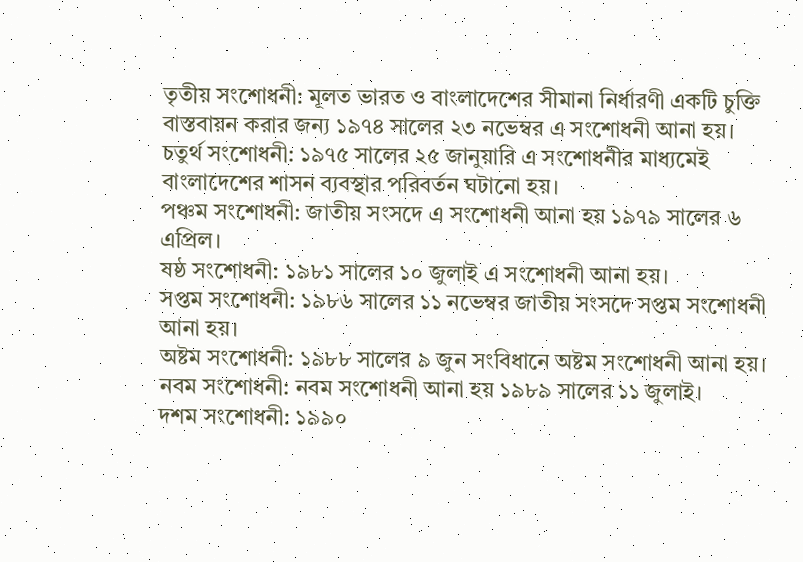তৃতীয় সংশোধনী: মূলত ভারত ও বাংলাদেশের সীমানা নির্ধারণী একটি চুক্তি বাস্তবায়ন করার জন্য ১৯৭৪ সালের ২৩ নভেম্বর এ সংশোধনী আনা হয়।
চতুর্থ সংশোধনী: ১৯৭৫ সালের ২৫ জানুয়ারি এ সংশোধনীর মাধ্যমেই বাংলাদেশের শাসন ব্যবস্থার পরিবর্তন ঘটানো হয়।
পঞ্চম সংশোধনী: জাতীয় সংসদে এ সংশোধনী আনা হয় ১৯৭৯ সালের ৬ এপ্রিল।
ষষ্ঠ সংশোধনী: ১৯৮১ সালের ১০ জুলাই এ সংশোধনী আনা হয়।
সপ্তম সংশোধনী: ১৯৮৬ সালের ১১ নভেম্বর জাতীয় সংসদে সপ্তম সংশোধনী আনা হয়।
অষ্টম সংশোধনী: ১৯৮৮ সালের ৯ জুন সংবিধানে অষ্টম সংশোধনী আনা হয়।
নবম সংশোধনী: নবম সংশোধনী আনা হয় ১৯৮৯ সালের ১১ জুলাই।
দশম সংশোধনী: ১৯৯০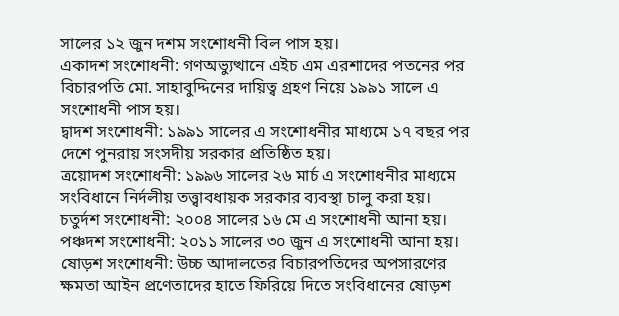সালের ১২ জুন দশম সংশোধনী বিল পাস হয়।
একাদশ সংশোধনী: গণঅভ্যুত্থানে এইচ এম এরশাদের পতনের পর বিচারপতি মো. সাহাবুদ্দিনের দায়িত্ব গ্রহণ নিয়ে ১৯৯১ সালে এ সংশোধনী পাস হয়।
দ্বাদশ সংশোধনী: ১৯৯১ সালের এ সংশোধনীর মাধ্যমে ১৭ বছর পর দেশে পুনরায় সংসদীয় সরকার প্রতিষ্ঠিত হয়।
ত্রয়োদশ সংশোধনী: ১৯৯৬ সালের ২৬ মার্চ এ সংশোধনীর মাধ্যমে সংবিধানে নির্দলীয় তত্ত্বাবধায়ক সরকার ব্যবস্থা চালু করা হয়।
চতুর্দশ সংশোধনী: ২০০৪ সালের ১৬ মে এ সংশোধনী আনা হয়।
পঞ্চদশ সংশোধনী: ২০১১ সালের ৩০ জুন এ সংশোধনী আনা হয়।
ষোড়শ সংশোধনী: উচ্চ আদালতের বিচারপতিদের অপসারণের ক্ষমতা আইন প্রণেতাদের হাতে ফিরিয়ে দিতে সংবিধানের ষোড়শ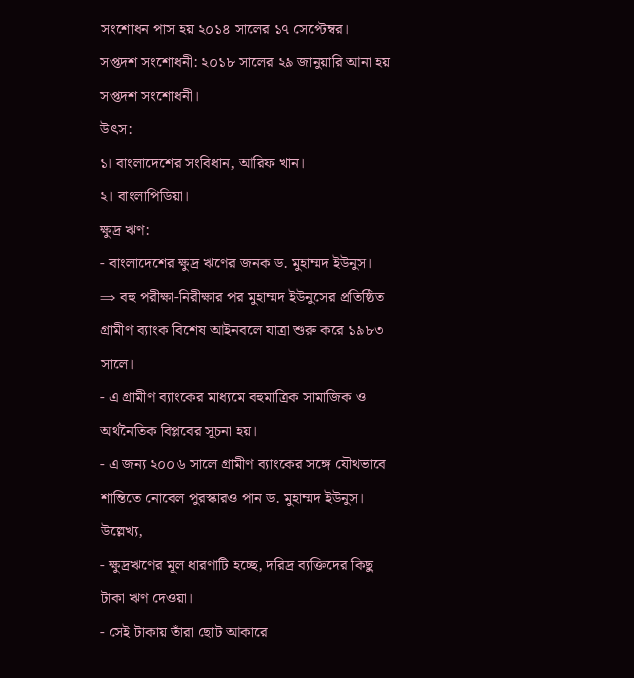সংশোধন পাস হয় ২০১৪ সালের ১৭ সেপ্টেম্বর।
সপ্তদশ সংশোধনী: ২০১৮ সালের ২৯ জানুয়ারি আনা হয় সপ্তদশ সংশোধনী।
উৎস:
১। বাংলাদেশের সংবিধান, আরিফ খান।
২। বাংলাপিডিয়া।
ক্ষুদ্র ঋণ:
- বাংলাদেশের ক্ষুদ্র ঋণের জনক ড. মুহাম্মদ ইউনুস।
⇒ বহু পরীক্ষা-নিরীক্ষার পর মুহাম্মদ ইউনুসের প্রতিষ্ঠিত গ্রামীণ ব্যাংক বিশেষ আইনবলে যাত্রা শুরু করে ১৯৮৩ সালে।
- এ গ্রামীণ ব্যাংকের মাধ্যমে বহুমাত্রিক সামাজিক ও অর্থনৈতিক বিপ্লবের সূচনা হয়।
- এ জন্য ২০০৬ সালে গ্রামীণ ব্যাংকের সঙ্গে যৌথভাবে শান্তিতে নোবেল পুরস্কারও পান ড. মুহাম্মদ ইউনুস।
উল্লেখ্য,
- ক্ষুদ্রঋণের মূল ধারণাটি হচ্ছে, দরিদ্র ব্যক্তিদের কিছু টাকা ঋণ দেওয়া।
- সেই টাকায় তাঁরা ছোট আকারে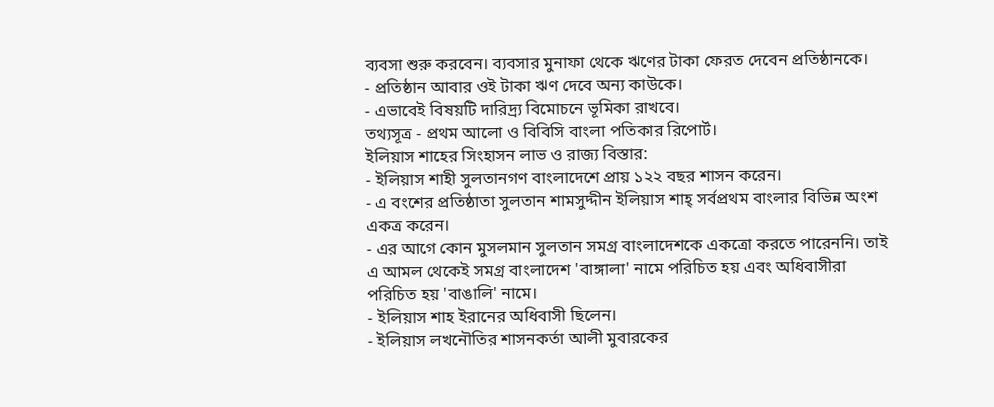ব্যবসা শুরু করবেন। ব্যবসার মুনাফা থেকে ঋণের টাকা ফেরত দেবেন প্রতিষ্ঠানকে।
- প্রতিষ্ঠান আবার ওই টাকা ঋণ দেবে অন্য কাউকে।
- এভাবেই বিষয়টি দারিদ্র্য বিমোচনে ভূমিকা রাখবে।
তথ্যসূত্র - প্রথম আলো ও বিবিসি বাংলা পতিকার রিপোর্ট।
ইলিয়াস শাহের সিংহাসন লাভ ও রাজ্য বিস্তার:
- ইলিয়াস শাহী সুলতানগণ বাংলাদেশে প্রায় ১২২ বছর শাসন করেন।
- এ বংশের প্রতিষ্ঠাতা সুলতান শামসুদ্দীন ইলিয়াস শাহ্ সর্বপ্রথম বাংলার বিভিন্ন অংশ একত্র করেন।
- এর আগে কোন মুসলমান সুলতান সমগ্র বাংলাদেশকে একত্রো করতে পারেননি। তাই এ আমল থেকেই সমগ্র বাংলাদেশ 'বাঙ্গালা' নামে পরিচিত হয় এবং অধিবাসীরা পরিচিত হয় 'বাঙালি' নামে।
- ইলিয়াস শাহ ইরানের অধিবাসী ছিলেন।
- ইলিয়াস লখনৌতির শাসনকর্তা আলী মুবারকের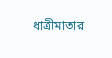ধাত্রীমাতার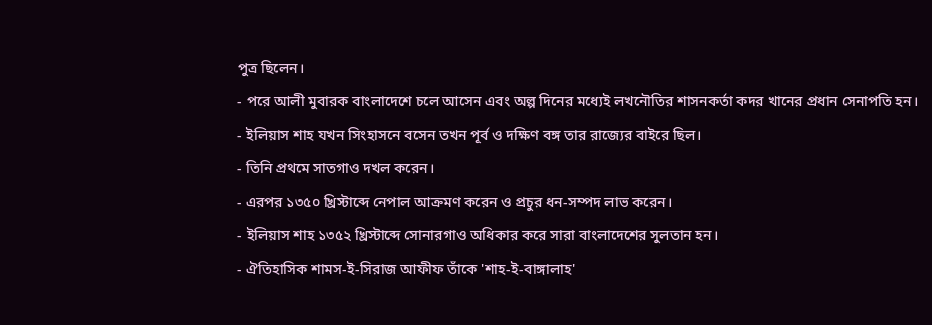পুত্র ছিলেন।
- পরে আলী মুবারক বাংলাদেশে চলে আসেন এবং অল্প দিনের মধ্যেই লখনৌতির শাসনকর্তা কদর খানের প্রধান সেনাপতি হন।
- ইলিয়াস শাহ যখন সিংহাসনে বসেন তখন পূর্ব ও দক্ষিণ বঙ্গ তার রাজ্যের বাইরে ছিল।
- তিনি প্রথমে সাতগাও দখল করেন।
- এরপর ১৩৫০ খ্রিস্টাব্দে নেপাল আক্রমণ করেন ও প্রচুর ধন-সম্পদ লাভ করেন।
- ইলিয়াস শাহ ১৩৫২ খ্রিস্টাব্দে সোনারগাও অধিকার করে সারা বাংলাদেশের সুলতান হন।
- ঐতিহাসিক শামস-ই-সিরাজ আফীফ তাঁকে 'শাহ-ই-বাঙ্গালাহ'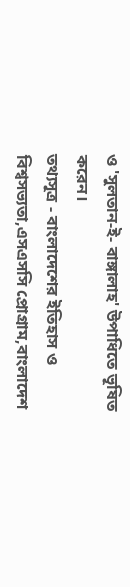ও 'সুলতান-ই- বাঙ্গালাহ' উপাধিতে ভূষিত করেন।
তথ্যসূত্র - বাংলাদেশের ইতিহাস ও বিশ্বসভ্যতা,এসএসসি প্রোগ্রাম,বাংলাদেশ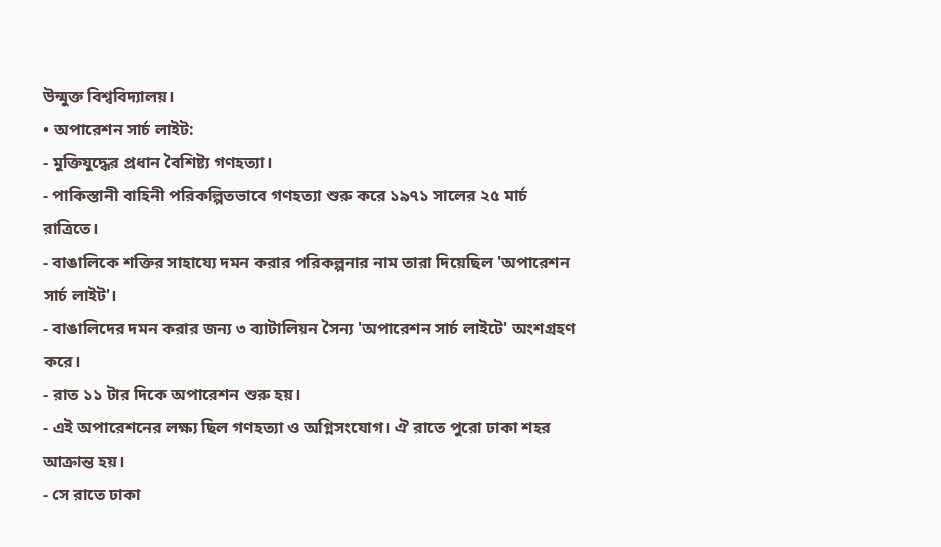উন্মুক্ত বিশ্ববিদ্যালয়।
• অপারেশন সার্চ লাইট:
- মুক্তিযুদ্ধের প্রধান বৈশিষ্ট্য গণহত্যা।
- পাকিস্তানী বাহিনী পরিকল্পিতভাবে গণহত্যা শুরু করে ১৯৭১ সালের ২৫ মার্চ রাত্রিতে।
- বাঙালিকে শক্তির সাহায্যে দমন করার পরিকল্পনার নাম তারা দিয়েছিল 'অপারেশন সার্চ লাইট'।
- বাঙালিদের দমন করার জন্য ৩ ব্যাটালিয়ন সৈন্য 'অপারেশন সার্চ লাইটে' অংশগ্রহণ করে।
- রাত ১১ টার দিকে অপারেশন শুরু হয়।
- এই অপারেশনের লক্ষ্য ছিল গণহত্যা ও অগ্নিসংযোগ। ঐ রাতে পুরো ঢাকা শহর আক্রান্ত হয়।
- সে রাতে ঢাকা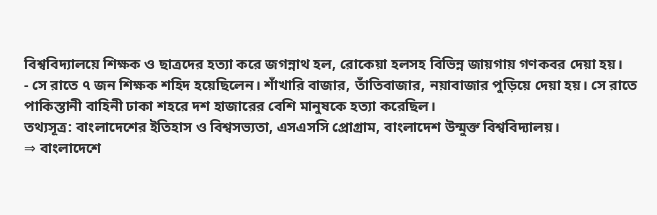বিশ্ববিদ্যালয়ে শিক্ষক ও ছাত্রদের হত্যা করে জগন্নাথ হল, রোকেয়া হলসহ বিভিন্ন জায়গায় গণকবর দেয়া হয়।
- সে রাতে ৭ জন শিক্ষক শহিদ হয়েছিলেন। শাঁখারি বাজার, তাঁতিবাজার, নয়াবাজার পুড়িয়ে দেয়া হয়। সে রাতে পাকিস্তানী বাহিনী ঢাকা শহরে দশ হাজারের বেশি মানুষকে হত্যা করেছিল।
তথ্যসূত্র: বাংলাদেশের ইতিহাস ও বিশ্বসভ্যতা, এসএসসি প্রোগ্রাম, বাংলাদেশ উন্মুক্ত বিশ্ববিদ্যালয়।
⇒ বাংলাদেশে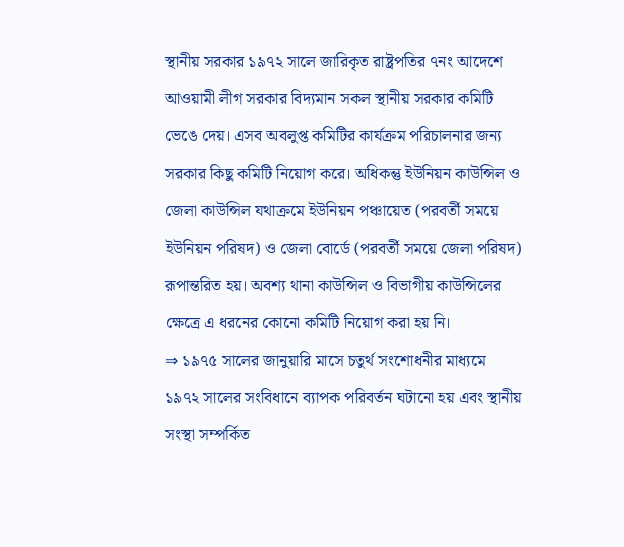স্থানীয় সরকার ১৯৭২ সালে জারিকৃত রাষ্ট্রপতির ৭নং আদেশে আওয়ামী লীগ সরকার বিদ্যমান সকল স্থানীয় সরকার কমিটি ভেঙে দেয়। এসব অবলুপ্ত কমিটির কার্যক্রম পরিচালনার জন্য সরকার কিছু কমিটি নিয়োগ করে। অধিকন্তু ইউনিয়ন কাউন্সিল ও জেলা কাউন্সিল যথাক্রমে ইউনিয়ন পঞ্চায়েত (পরবর্তী সময়ে ইউনিয়ন পরিষদ) ও জেলা বোর্ডে (পরবর্তী সময়ে জেলা পরিষদ) রূপান্তরিত হয়। অবশ্য থানা কাউন্সিল ও বিভাগীয় কাউন্সিলের ক্ষেত্রে এ ধরনের কোনো কমিটি নিয়োগ করা হয় নি।
⇒ ১৯৭৫ সালের জানুয়ারি মাসে চতুর্থ সংশোধনীর মাধ্যমে ১৯৭২ সালের সংবিধানে ব্যাপক পরিবর্তন ঘটানো হয় এবং স্থানীয় সংস্থা সম্পর্কিত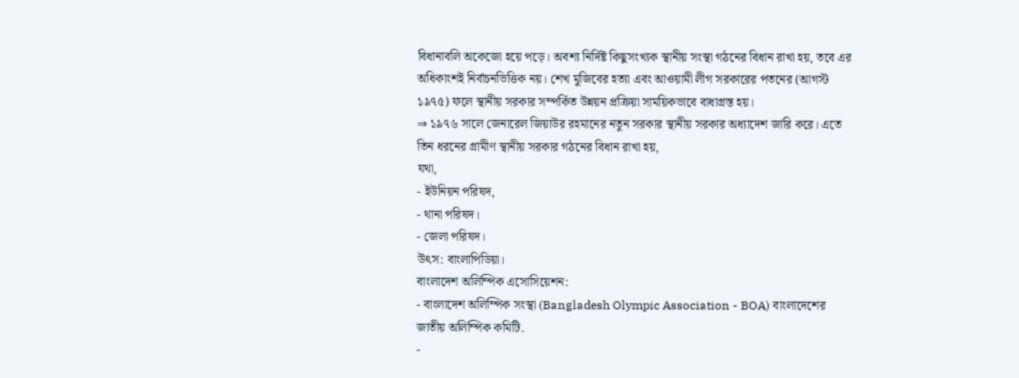বিধানাবলি অকেজো হয়ে পড়ে। অবশ্য নির্দিষ্ট কিছুসংখ্যক স্থানীয় সংস্থা গঠনের বিধান রাখা হয়, তবে এর অধিকাংশই নির্বাচনভিত্তিক নয়। শেখ মুজিবের হত্যা এবং আওয়ামী লীগ সরকারের পতনের (আগস্ট ১৯৭৫) ফলে স্থানীয় সরকার সম্পর্কিত উন্নয়ন প্রক্রিয়া সাময়িকভাবে বাধাগ্রস্ত হয়।
⇒ ১৯৭৬ সালে জেনারেল জিয়াউর রহমানের নতুন সরকার স্থানীয় সরকার অধ্যাদেশ জারি করে। এতে তিন ধরনের গ্রামীণ স্থানীয় সরকার গঠনের বিধান রাখা হয়,
যথা,
- ইউনিয়ন পরিষদ,
- থানা পরিষদ।
- জেলা পরিষদ।
উৎস: বাংলাপিডিয়া।
বাংলাদেশ অলিম্পিক এসোসিয়েশন:
- বাংলাদেশ অলিম্পিক সংস্থা (Bangladesh Olympic Association - BOA) বাংলাদেশের জাতীয় অলিম্পিক কমিটি.
-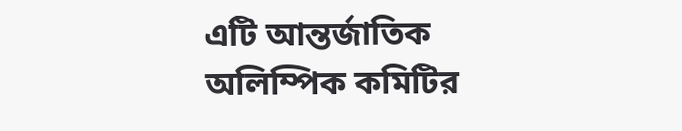এটি আন্তর্জাতিক অলিম্পিক কমিটির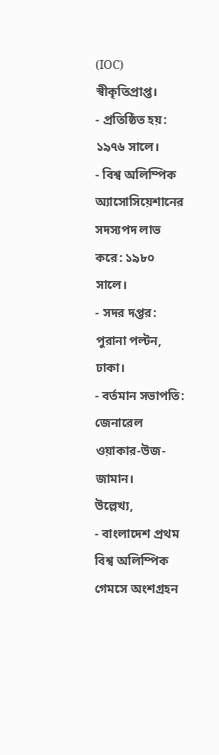(IOC) স্বীকৃতিপ্রাপ্ত।
- প্রতিষ্ঠিত হয়: ১৯৭৬ সালে।
- বিশ্ব অলিম্পিক অ্যাসোসিয়েশানের সদস্যপদ লাভ করে: ১৯৮০ সালে।
- সদর দপ্তর: পুরানা পল্টন, ঢাকা।
- বর্তমান সভাপতি: জেনারেল ওয়াকার-উজ-জামান।
উল্লেখ্য,
- বাংলাদেশ প্রথম বিশ্ব অলিম্পিক গেমসে অংশগ্রহন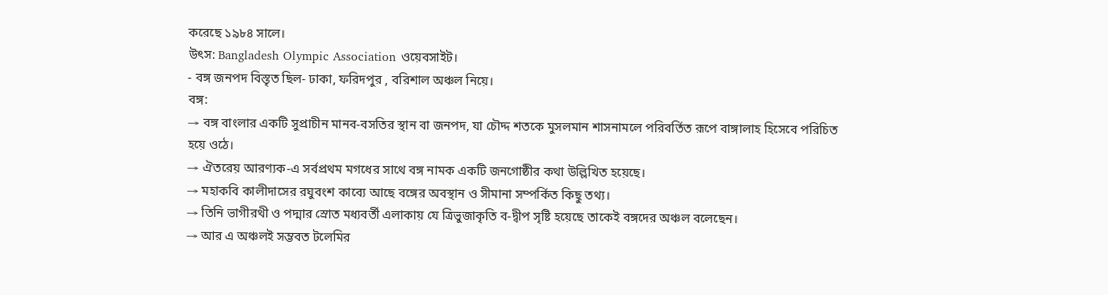করেছে ১৯৮৪ সালে।
উৎস: Bangladesh Olympic Association ওয়েবসাইট।
- বঙ্গ জনপদ বিস্তৃত ছিল- ঢাকা, ফরিদপুর , বরিশাল অঞ্চল নিয়ে।
বঙ্গ:
→ বঙ্গ বাংলার একটি সুপ্রাচীন মানব-বসতির স্থান বা জনপদ, যা চৌদ্দ শতকে মুসলমান শাসনামলে পরিবর্তিত রূপে বাঙ্গালাহ হিসেবে পরিচিত হয়ে ওঠে।
→ ঐতরেয় আরণ্যক-এ সর্বপ্রথম মগধের সাথে বঙ্গ নামক একটি জনগোষ্ঠীর কথা উল্লিখিত হয়েছে।
→ মহাকবি কালীদাসের রঘুবংশ কাব্যে আছে বঙ্গের অবস্থান ও সীমানা সম্পর্কিত কিছু তথ্য।
→ তিনি ভাগীরথী ও পদ্মার স্রোত মধ্যবর্তী এলাকায় যে ত্রিভুজাকৃতি ব-দ্বীপ সৃষ্টি হয়েছে তাকেই বঙ্গদের অঞ্চল বলেছেন।
→ আর এ অঞ্চলই সম্ভবত টলেমির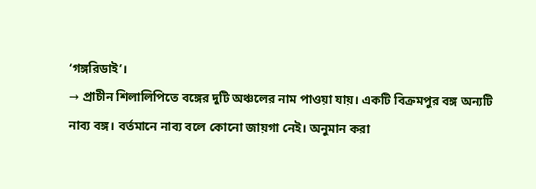‘গঙ্গরিডাই’।
→ প্রাচীন শিলালিপিতে বঙ্গের দুটি অঞ্চলের নাম পাওয়া যায়। একটি বিক্রমপুর বঙ্গ অন্যটি নাব্য বঙ্গ। বর্তমানে নাব্য বলে কোনো জায়গা নেই। অনুমান করা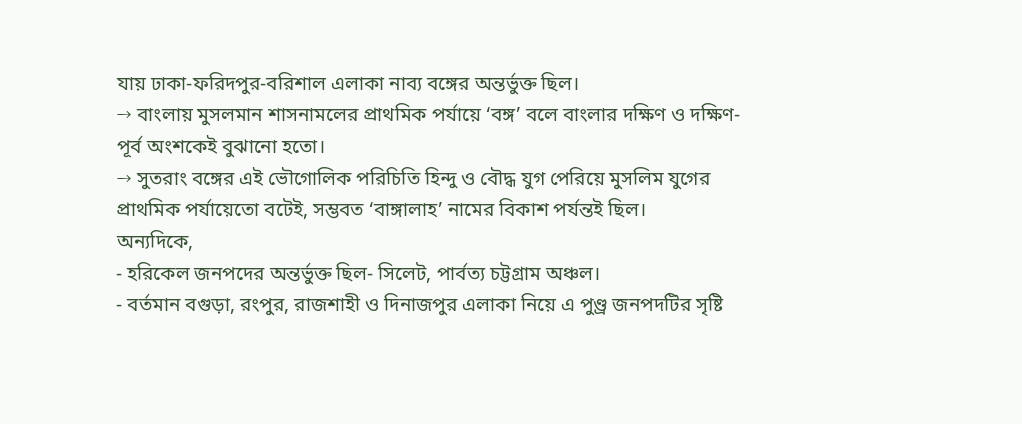যায় ঢাকা-ফরিদপুর-বরিশাল এলাকা নাব্য বঙ্গের অন্তর্ভুক্ত ছিল।
→ বাংলায় মুসলমান শাসনামলের প্রাথমিক পর্যায়ে ‘বঙ্গ’ বলে বাংলার দক্ষিণ ও দক্ষিণ-পূর্ব অংশকেই বুঝানো হতো।
→ সুতরাং বঙ্গের এই ভৌগোলিক পরিচিতি হিন্দু ও বৌদ্ধ যুগ পেরিয়ে মুসলিম যুগের প্রাথমিক পর্যায়েতো বটেই, সম্ভবত ‘বাঙ্গালাহ’ নামের বিকাশ পর্যন্তই ছিল।
অন্যদিকে,
- হরিকেল জনপদের অন্তর্ভুক্ত ছিল- সিলেট, পার্বত্য চট্টগ্রাম অঞ্চল।
- বর্তমান বগুড়া, রংপুর, রাজশাহী ও দিনাজপুর এলাকা নিয়ে এ পুণ্ড্র জনপদটির সৃষ্টি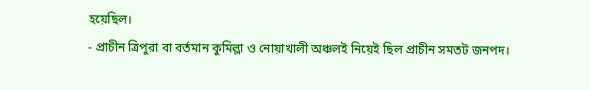হয়েছিল।
- প্রাচীন ত্রিপুরা বা বর্তমান কুমিল্লা ও নোয়াখালী অঞ্চলই নিয়েই ছিল প্রাচীন সমতট জনপদ।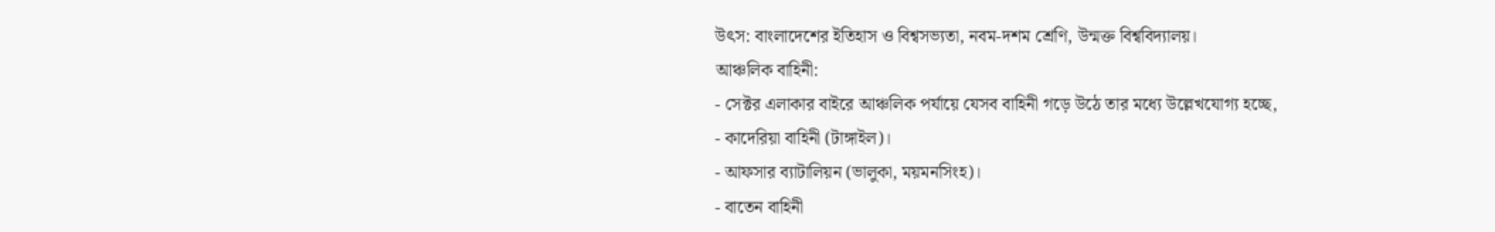উৎস: বাংলাদেশের ইতিহাস ও বিশ্বসভ্যতা, নবম-দশম শ্রেণি, উন্মক্ত বিশ্ববিদ্যালয়।
আঞ্চলিক বাহিনী:
- সেক্টর এলাকার বাইরে আঞ্চলিক পর্যায়ে যেসব বাহিনী গড়ে উঠে তার মধ্যে উল্লেখযোগ্য হচ্ছে,
- কাদেরিয়া বাহিনী (টাঙ্গাইল)।
- আফসার ব্যাটালিয়ন (ভালুকা, ময়মনসিংহ)।
- বাতেন বাহিনী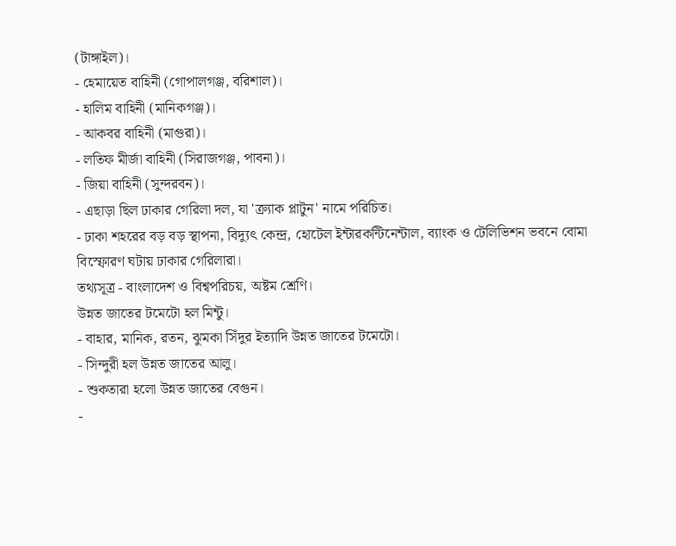(টাঙ্গাইল)।
- হেমায়েত বাহিনী (গোপালগঞ্জ, বরিশাল)।
- হালিম বাহিনী (মানিকগঞ্জ)।
- আকবর বাহিনী (মাগুরা)।
- লতিফ মীর্জা বাহিনী (সিরাজগঞ্জ, পাবনা)।
- জিয়া বাহিনী (সুন্দরবন)।
- এছাড়া ছিল ঢাকার গেরিলা দল, যা 'ক্র্যাক প্লাটুন' নামে পরিচিত।
- ঢাকা শহরের বড় বড় স্থাপনা, বিদ্যুৎ কেন্দ্র, হোটেল ইন্টারকন্টিনেন্টাল, ব্যাংক ও টেলিভিশন ভবনে বোমা বিস্ফোরণ ঘটায় ঢাকার গেরিলারা।
তথ্যসূত্র - বাংলাদেশ ও বিশ্বপরিচয়, অষ্টম শ্রেণি।
উন্নত জাতের টমেটো হল মিন্টু।
- বাহার, মানিক, রতন, ঝুমকা সিঁদুর ইত্যাদি উন্নত জাতের টমেটো।
- সিন্দুরী হল উন্নত জাতের আলু।
- শুকতারা হলো উন্নত জাতের বেগুন।
-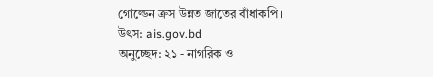গোল্ডেন ক্রস উন্নত জাতের বাঁধাকপি।
উৎস: ais.gov.bd
অনুচ্ছেদ: ২১ - নাগরিক ও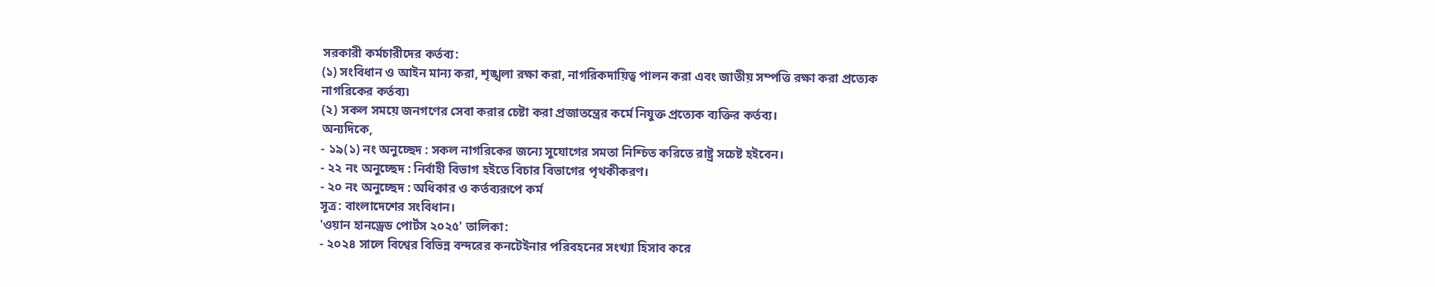সরকারী কর্মচারীদের কর্তব্য:
(১) সংবিধান ও আইন মান্য করা, শৃঙ্খলা রক্ষা করা, নাগরিকদায়িত্ব পালন করা এবং জাতীয় সম্পত্তি রক্ষা করা প্রত্যেক নাগরিকের কর্তব্য৷
(২) সকল সময়ে জনগণের সেবা করার চেষ্টা করা প্রজাতন্ত্রের কর্মে নিযুক্ত প্রত্যেক ব্যক্তির কর্তব্য।
অন্যদিকে,
- ১৯(১) নং অনুচ্ছেদ : সকল নাগরিকের জন্যে সুযোগের সমতা নিশ্চিত করিতে রাষ্ট্র সচেষ্ট হইবেন।
- ২২ নং অনুচ্ছেদ : নির্বাহী বিভাগ হইতে বিচার বিভাগের পৃথকীকরণ।
- ২০ নং অনুচ্ছেদ : অধিকার ও কর্তব্যরূপে কর্ম
সূত্র: বাংলাদেশের সংবিধান।
'ওয়ান হানড্রেড পোর্টস ২০২৫' তালিকা:
- ২০২৪ সালে বিশ্বের বিভিন্ন বন্দরের কনটেইনার পরিবহনের সংখ্যা হিসাব করে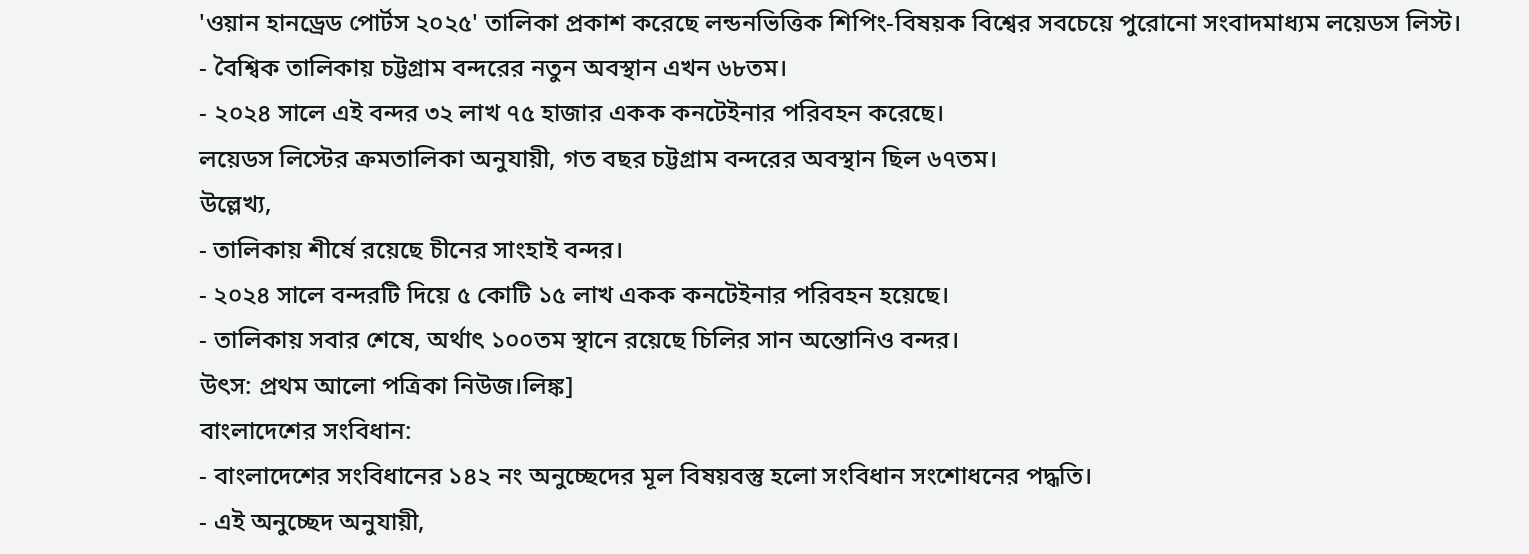'ওয়ান হানড্রেড পোর্টস ২০২৫' তালিকা প্রকাশ করেছে লন্ডনভিত্তিক শিপিং-বিষয়ক বিশ্বের সবচেয়ে পুরোনো সংবাদমাধ্যম লয়েডস লিস্ট।
- বৈশ্বিক তালিকায় চট্টগ্রাম বন্দরের নতুন অবস্থান এখন ৬৮তম।
- ২০২৪ সালে এই বন্দর ৩২ লাখ ৭৫ হাজার একক কনটেইনার পরিবহন করেছে।
লয়েডস লিস্টের ক্রমতালিকা অনুযায়ী, গত বছর চট্টগ্রাম বন্দরের অবস্থান ছিল ৬৭তম।
উল্লেখ্য,
- তালিকায় শীর্ষে রয়েছে চীনের সাংহাই বন্দর।
- ২০২৪ সালে বন্দরটি দিয়ে ৫ কোটি ১৫ লাখ একক কনটেইনার পরিবহন হয়েছে।
- তালিকায় সবার শেষে, অর্থাৎ ১০০তম স্থানে রয়েছে চিলির সান অন্তোনিও বন্দর।
উৎস: প্রথম আলো পত্রিকা নিউজ।লিঙ্ক]
বাংলাদেশের সংবিধান:
- বাংলাদেশের সংবিধানের ১৪২ নং অনুচ্ছেদের মূল বিষয়বস্তু হলো সংবিধান সংশোধনের পদ্ধতি।
- এই অনুচ্ছেদ অনুযায়ী,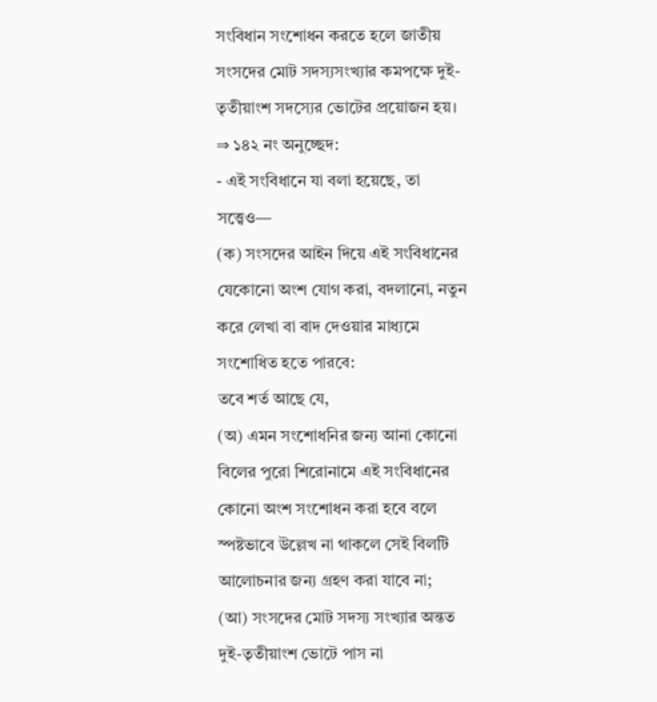সংবিধান সংশোধন করতে হলে জাতীয় সংসদের মোট সদস্যসংখ্যার কমপক্ষে দুই-তৃতীয়াংশ সদস্যের ভোটের প্রয়োজন হয়।
⇒ ১৪২ নং অনুচ্ছেদ:
- এই সংবিধানে যা বলা হয়েছে, তা সত্ত্বেও—
(ক) সংসদের আইন দিয়ে এই সংবিধানের যেকোনো অংশ যোগ করা, বদলানো, নতুন করে লেখা বা বাদ দেওয়ার মাধ্যমে সংশোধিত হতে পারবে:
তবে শর্ত আছে যে,
(অ) এমন সংশোধনির জন্য আনা কোনো বিলের পুরো শিরোনামে এই সংবিধানের কোনো অংশ সংশোধন করা হবে বলে স্পষ্টভাবে উল্লেখ না থাকলে সেই বিলটি আলোচনার জন্য গ্রহণ করা যাবে না;
(আ) সংসদের মোট সদস্য সংখ্যার অন্তত দুই-তৃতীয়াংশ ভোটে পাস না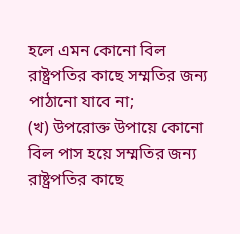হলে এমন কোনো বিল রাষ্ট্রপতির কাছে সম্মতির জন্য পাঠানো যাবে না;
(খ) উপরোক্ত উপায়ে কোনো বিল পাস হয়ে সম্মতির জন্য রাষ্ট্রপতির কাছে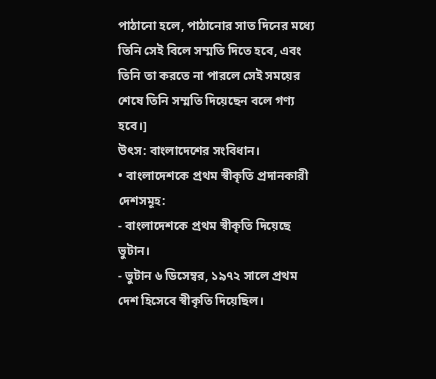পাঠানো হলে, পাঠানোর সাত দিনের মধ্যে তিনি সেই বিলে সম্মতি দিতে হবে, এবং তিনি তা করতে না পারলে সেই সময়ের শেষে তিনি সম্মতি দিয়েছেন বলে গণ্য হবে।]
উৎস: বাংলাদেশের সংবিধান।
• বাংলাদেশকে প্রথম স্বীকৃতি প্রদানকারী দেশসমূহ:
- বাংলাদেশকে প্রথম স্বীকৃতি দিয়েছে ভুটান।
- ভুটান ৬ ডিসেম্বর, ১৯৭২ সালে প্রথম দেশ হিসেবে স্বীকৃতি দিয়েছিল।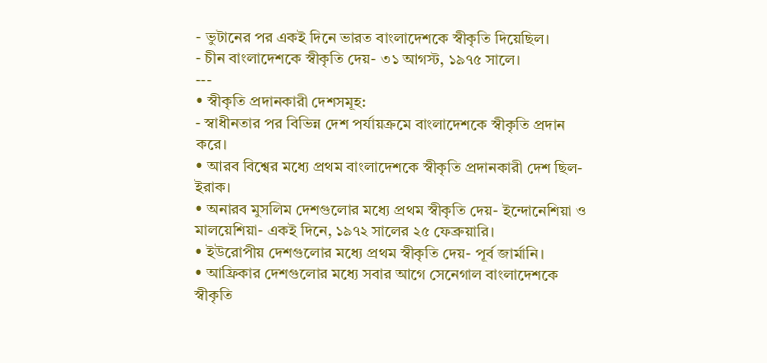- ভুটানের পর একই দিনে ভারত বাংলাদেশকে স্বীকৃতি দিয়েছিল।
- চীন বাংলাদেশকে স্বীকৃতি দেয়- ৩১ আগস্ট, ১৯৭৫ সালে।
---
• স্বীকৃতি প্রদানকারী দেশসমূহ:
- স্বাধীনতার পর বিভিন্ন দেশ পর্যায়ক্রমে বাংলাদেশকে স্বীকৃতি প্রদান করে।
• আরব বিশ্বের মধ্যে প্রথম বাংলাদেশকে স্বীকৃতি প্রদানকারী দেশ ছিল- ইরাক।
• অনারব মুসলিম দেশগুলোর মধ্যে প্রথম স্বীকৃতি দেয়- ইন্দোনেশিয়া ও মালয়েশিয়া- একই দিনে, ১৯৭২ সালের ২৫ ফেব্রুয়ারি।
• ইউরোপীয় দেশগুলোর মধ্যে প্রথম স্বীকৃতি দেয়- পূর্ব জার্মানি।
• আফ্রিকার দেশগুলোর মধ্যে সবার আগে সেনেগাল বাংলাদেশকে স্বীকৃতি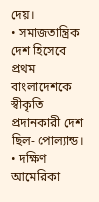দেয়।
• সমাজতান্ত্রিক দেশ হিসেবে প্রথম বাংলাদেশকে স্বীকৃতি প্রদানকারী দেশ ছিল- পোল্যান্ড।
• দক্ষিণ আমেরিকা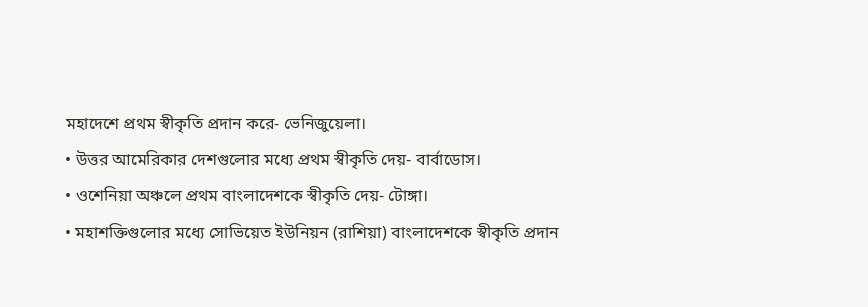মহাদেশে প্রথম স্বীকৃতি প্রদান করে- ভেনিজুয়েলা।
• উত্তর আমেরিকার দেশগুলোর মধ্যে প্রথম স্বীকৃতি দেয়- বার্বাডোস।
• ওশেনিয়া অঞ্চলে প্রথম বাংলাদেশকে স্বীকৃতি দেয়- টোঙ্গা।
• মহাশক্তিগুলোর মধ্যে সোভিয়েত ইউনিয়ন (রাশিয়া) বাংলাদেশকে স্বীকৃতি প্রদান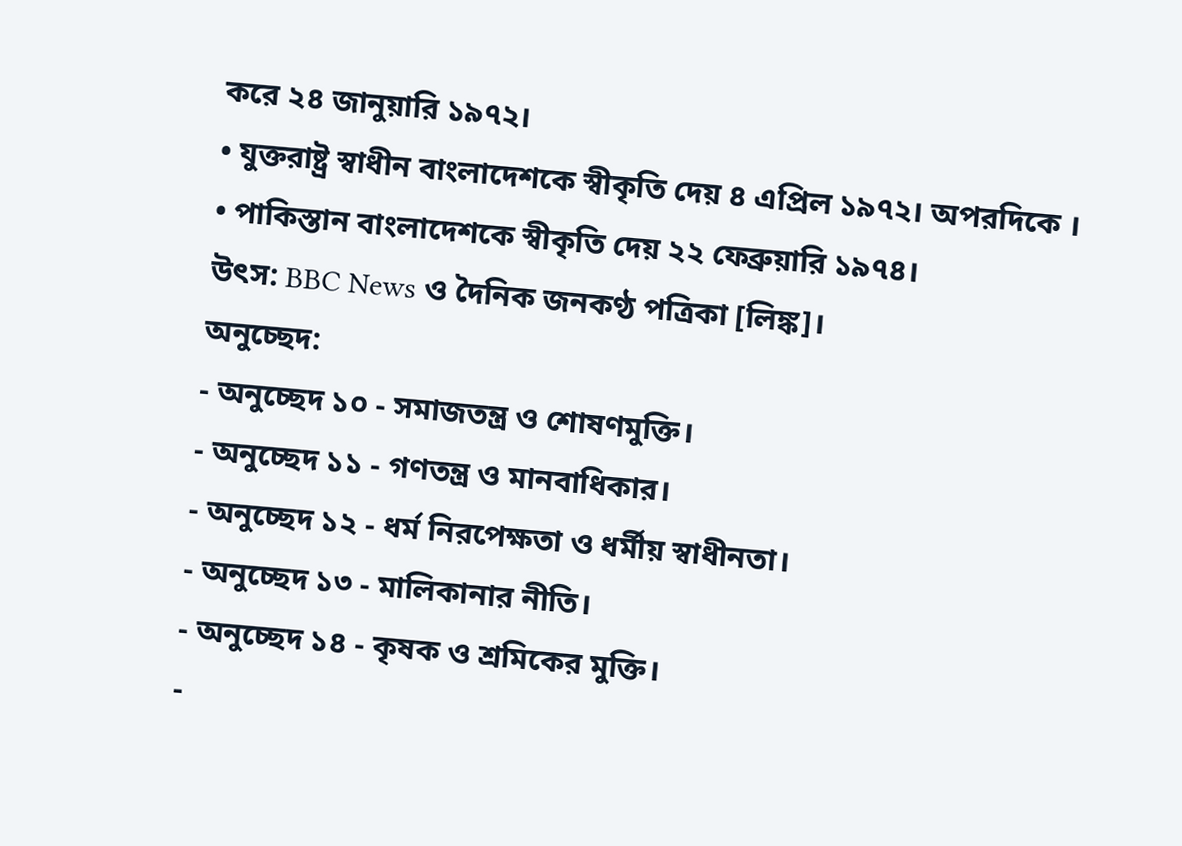করে ২৪ জানুয়ারি ১৯৭২।
• যুক্তরাষ্ট্র স্বাধীন বাংলাদেশকে স্বীকৃতি দেয় ৪ এপ্রিল ১৯৭২। অপরদিকে ।
• পাকিস্তান বাংলাদেশকে স্বীকৃতি দেয় ২২ ফেব্রুয়ারি ১৯৭৪।
উৎস: BBC News ও দৈনিক জনকণ্ঠ পত্রিকা [লিঙ্ক]।
অনুচ্ছেদ:
- অনুচ্ছেদ ১০ - সমাজতন্ত্র ও শোষণমুক্তি।
- অনুচ্ছেদ ১১ - গণতন্ত্র ও মানবাধিকার।
- অনুচ্ছেদ ১২ - ধর্ম নিরপেক্ষতা ও ধর্মীয় স্বাধীনতা।
- অনুচ্ছেদ ১৩ - মালিকানার নীতি।
- অনুচ্ছেদ ১৪ - কৃষক ও শ্রমিকের মুক্তি।
-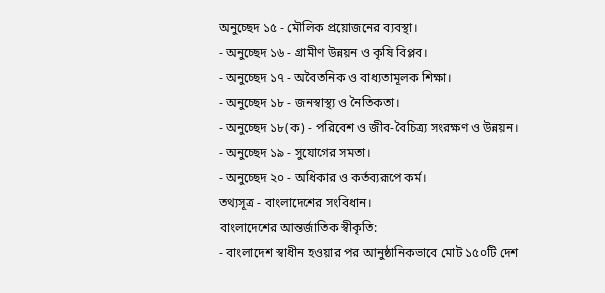অনুচ্ছেদ ১৫ - মৌলিক প্রয়োজনের ব্যবস্থা।
- অনুচ্ছেদ ১৬ - গ্রামীণ উন্নয়ন ও কৃষি বিপ্লব।
- অনুচ্ছেদ ১৭ - অবৈতনিক ও বাধ্যতামূলক শিক্ষা।
- অনুচ্ছেদ ১৮ - জনস্বাস্থ্য ও নৈতিকতা।
- অনুচ্ছেদ ১৮(ক) - পরিবেশ ও জীব-বৈচিত্র্য সংরক্ষণ ও উন্নয়ন।
- অনুচ্ছেদ ১৯ - সুযোগের সমতা।
- অনুচ্ছেদ ২০ - অধিকার ও কর্তব্যরূপে কর্ম।
তথ্যসূত্র - বাংলাদেশের সংবিধান।
বাংলাদেশের আন্তর্জাতিক স্বীকৃতি:
- বাংলাদেশ স্বাধীন হওয়ার পর আনুষ্ঠানিকভাবে মোট ১৫০টি দেশ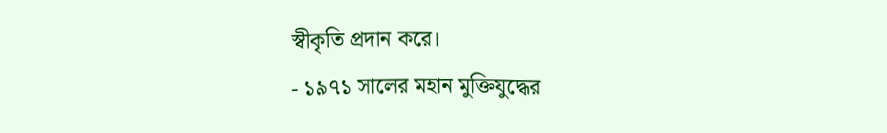স্বীকৃতি প্রদান করে।
- ১৯৭১ সালের মহান মুক্তিযুদ্ধের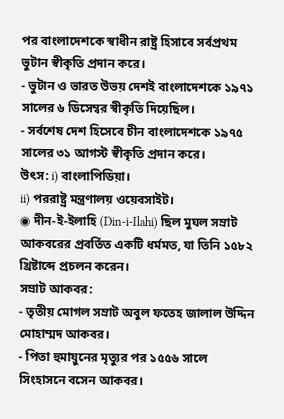পর বাংলাদেশকে স্বাধীন রাষ্ট্র হিসাবে সর্বপ্রথম ভুটান স্বীকৃতি প্রদান করে।
- ভুটান ও ভারত উভয় দেশই বাংলাদেশকে ১৯৭১ সালের ৬ ডিসেম্বর স্বীকৃতি দিয়েছিল।
- সর্বশেষ দেশ হিসেবে চীন বাংলাদেশকে ১৯৭৫ সালের ৩১ আগস্ট স্বীকৃতি প্রদান করে।
উৎস: i) বাংলাপিডিয়া।
ii) পররাষ্ট্র মন্ত্রণালয় ওয়েবসাইট।
◉ দীন-ই-ইলাহি (Din-i-Ilahi) ছিল মুঘল সম্রাট আকবরের প্রবর্তিত একটি ধর্মমত, যা তিনি ১৫৮২ খ্রিষ্টাব্দে প্রচলন করেন।
সম্রাট আকবর:
- তৃতীয় মোগল সম্রাট অবুল ফতেহ জালাল উদ্দিন মোহাম্মদ আকবর।
- পিতা হুমায়ুনের মৃত্যুর পর ১৫৫৬ সালে সিংহাসনে বসেন আকবর।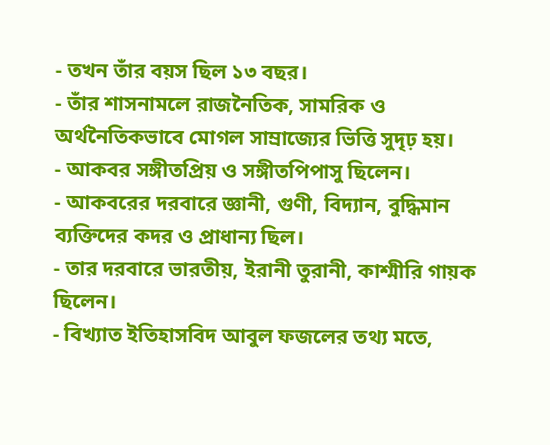- তখন তাঁর বয়স ছিল ১৩ বছর।
- তাঁর শাসনামলে রাজনৈতিক, সামরিক ও অর্থনৈতিকভাবে মোগল সাম্রাজ্যের ভিত্তি সুদৃঢ় হয়।
- আকবর সঙ্গীতপ্রিয় ও সঙ্গীতপিপাসু ছিলেন।
- আকবরের দরবারে জ্ঞানী, গুণী, বিদ্যান, বুদ্ধিমান ব্যক্তিদের কদর ও প্রাধান্য ছিল।
- তার দরবারে ভারতীয়, ইরানী তুরানী, কাশ্মীরি গায়ক ছিলেন।
- বিখ্যাত ইতিহাসবিদ আবুল ফজলের তথ্য মতে,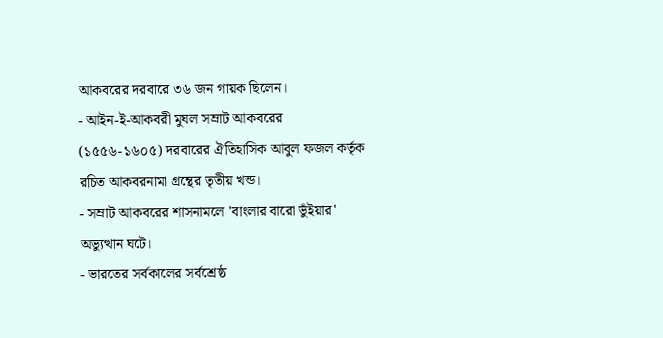আকবরের দরবারে ৩৬ জন গায়ক ছিলেন।
- আইন-ই-আকবরী মুঘল সম্রাট আকবরের (১৫৫৬-১৬০৫) দরবারের ঐতিহাসিক আবুল ফজল কর্তৃক রচিত আকবরনামা গ্রন্থের তৃতীয় খন্ড।
- সম্রাট আকবরের শাসনামলে 'বাংলার বারো ভুঁইয়ার' অভ্যুত্থান ঘটে।
- ভারতের সর্বকালের সর্বশ্রেষ্ঠ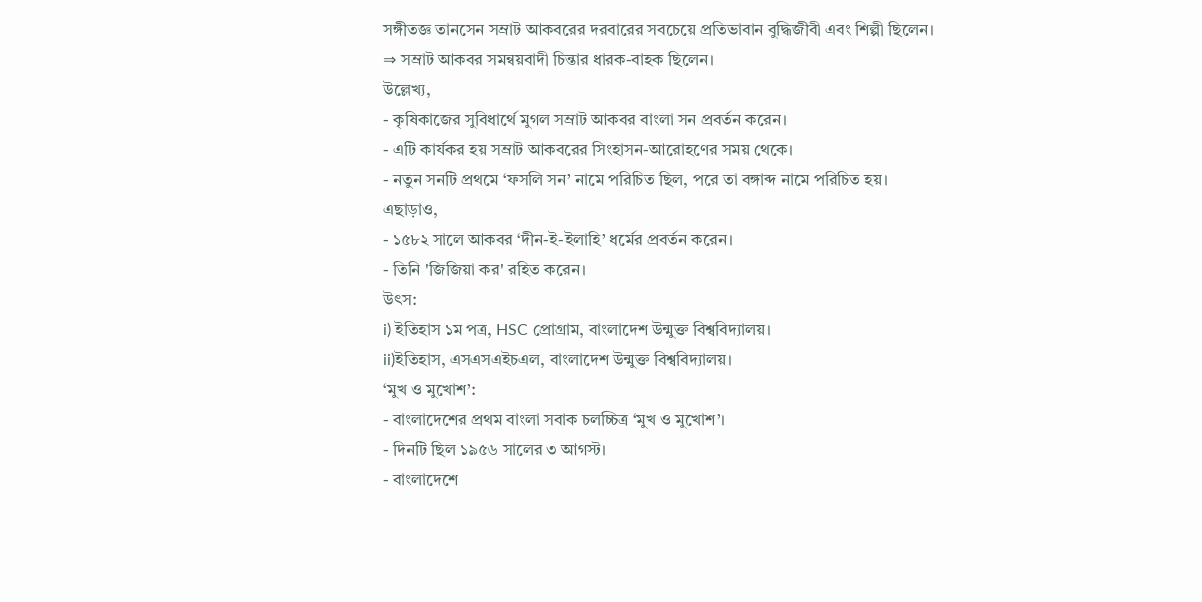সঙ্গীতজ্ঞ তানসেন সম্রাট আকবরের দরবারের সবচেয়ে প্রতিভাবান বুদ্ধিজীবী এবং শিল্পী ছিলেন।
⇒ সম্রাট আকবর সমন্বয়বাদী চিন্তার ধারক-বাহক ছিলেন।
উল্লেখ্য,
- কৃষিকাজের সুবিধার্থে মুগল সম্রাট আকবর বাংলা সন প্রবর্তন করেন।
- এটি কার্যকর হয় সম্রাট আকবরের সিংহাসন-আরোহণের সময় থেকে।
- নতুন সনটি প্রথমে ‘ফসলি সন’ নামে পরিচিত ছিল, পরে তা বঙ্গাব্দ নামে পরিচিত হয়।
এছাড়াও,
- ১৫৮২ সালে আকবর ‘দীন-ই-ইলাহি’ ধর্মের প্রবর্তন করেন।
- তিনি 'জিজিয়া কর' রহিত করেন।
উৎস:
i) ইতিহাস ১ম পত্র, HSC প্রোগ্রাম, বাংলাদেশ উন্মুক্ত বিশ্ববিদ্যালয়।
ii)ইতিহাস, এসএসএইচএল, বাংলাদেশ উন্মুক্ত বিশ্ববিদ্যালয়।
‘মুখ ও মুখোশ’:
- বাংলাদেশের প্রথম বাংলা সবাক চলচ্চিত্র ‘মুখ ও মুখোশ’।
- দিনটি ছিল ১৯৫৬ সালের ৩ আগস্ট।
- বাংলাদেশে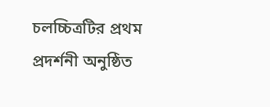চলচ্চিত্রটির প্রথম প্রদর্শনী অনুষ্ঠিত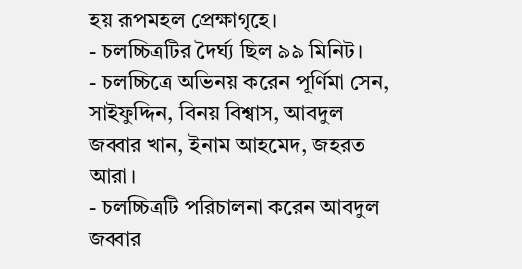হয় রূপমহল প্রেক্ষাগৃহে।
- চলচ্চিত্রটির দৈর্ঘ্য ছিল ৯৯ মিনিট।
- চলচ্চিত্রে অভিনয় করেন পূর্ণিমা সেন, সাইফুদ্দিন, বিনয় বিশ্বাস, আবদুল জব্বার খান, ইনাম আহমেদ, জহরত আরা।
- চলচ্চিত্রটি পরিচালনা করেন আবদুল জব্বার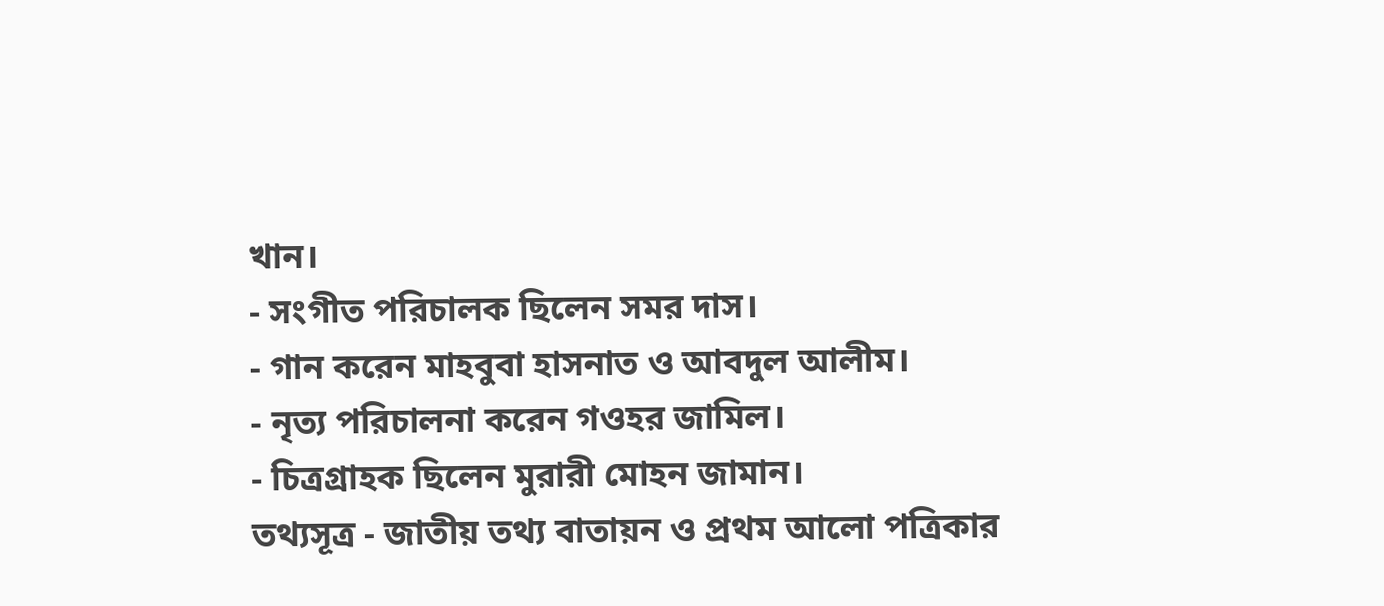খান।
- সংগীত পরিচালক ছিলেন সমর দাস।
- গান করেন মাহবুবা হাসনাত ও আবদুল আলীম।
- নৃত্য পরিচালনা করেন গওহর জামিল।
- চিত্রগ্রাহক ছিলেন মুরারী মোহন জামান।
তথ্যসূত্র - জাতীয় তথ্য বাতায়ন ও প্রথম আলো পত্রিকার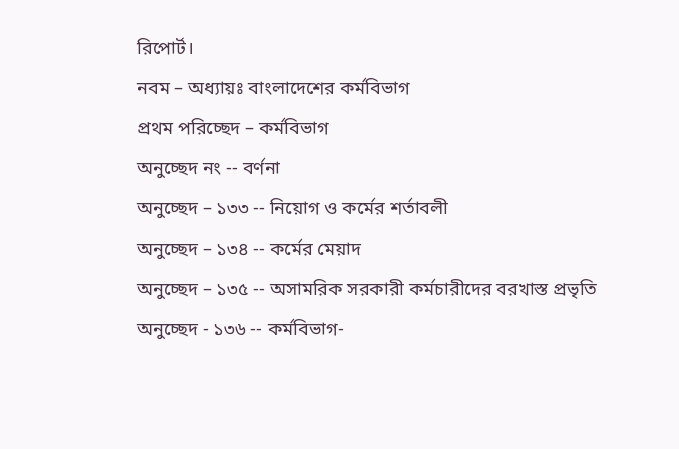রিপোর্ট।
নবম – অধ্যায়ঃ বাংলাদেশের কর্মবিভাগ
প্রথম পরিচ্ছেদ – কর্মবিভাগ
অনুচ্ছেদ নং -- বর্ণনা
অনুচ্ছেদ – ১৩৩ -- নিয়োগ ও কর্মের শর্তাবলী
অনুচ্ছেদ – ১৩৪ -- কর্মের মেয়াদ
অনুচ্ছেদ – ১৩৫ -- অসামরিক সরকারী কর্মচারীদের বরখাস্ত প্রভৃতি
অনুচ্ছেদ - ১৩৬ -- কর্মবিভাগ-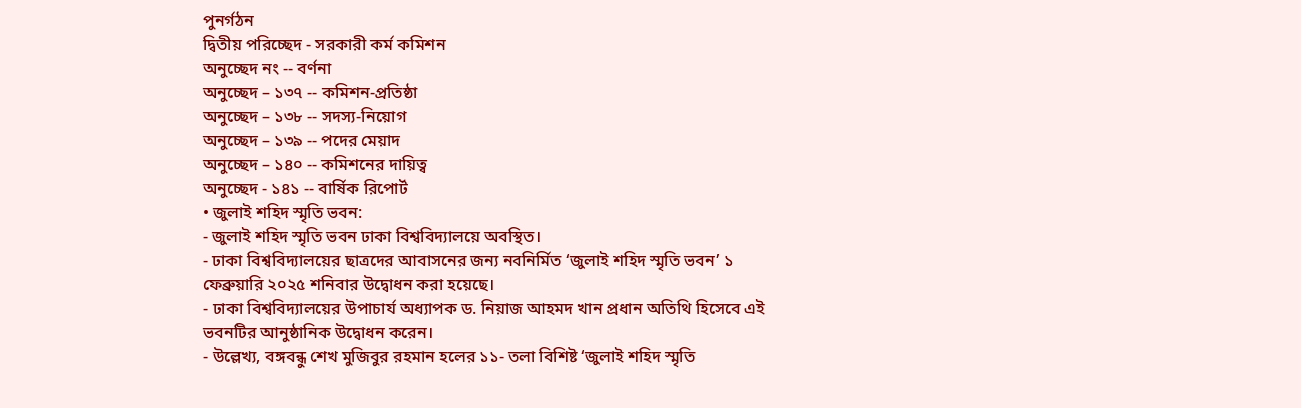পুনর্গঠন
দ্বিতীয় পরিচ্ছেদ - সরকারী কর্ম কমিশন
অনুচ্ছেদ নং -- বর্ণনা
অনুচ্ছেদ – ১৩৭ -- কমিশন-প্রতিষ্ঠা
অনুচ্ছেদ – ১৩৮ -- সদস্য-নিয়োগ
অনুচ্ছেদ – ১৩৯ -- পদের মেয়াদ
অনুচ্ছেদ – ১৪০ -- কমিশনের দায়িত্ব
অনুচ্ছেদ - ১৪১ -- বার্ষিক রিপোর্ট
• জুলাই শহিদ স্মৃতি ভবন:
- জুলাই শহিদ স্মৃতি ভবন ঢাকা বিশ্ববিদ্যালয়ে অবস্থিত।
- ঢাকা বিশ্ববিদ্যালয়ের ছাত্রদের আবাসনের জন্য নবনির্মিত ‘জুলাই শহিদ স্মৃতি ভবন’ ১ ফেব্রুয়ারি ২০২৫ শনিবার উদ্বোধন করা হয়েছে।
- ঢাকা বিশ্ববিদ্যালয়ের উপাচার্য অধ্যাপক ড. নিয়াজ আহমদ খান প্রধান অতিথি হিসেবে এই ভবনটির আনুষ্ঠানিক উদ্বোধন করেন।
- উল্লেখ্য, বঙ্গবন্ধু শেখ মুজিবুর রহমান হলের ১১- তলা বিশিষ্ট ‘জুলাই শহিদ স্মৃতি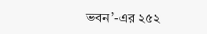ভবন’-এর ২৫২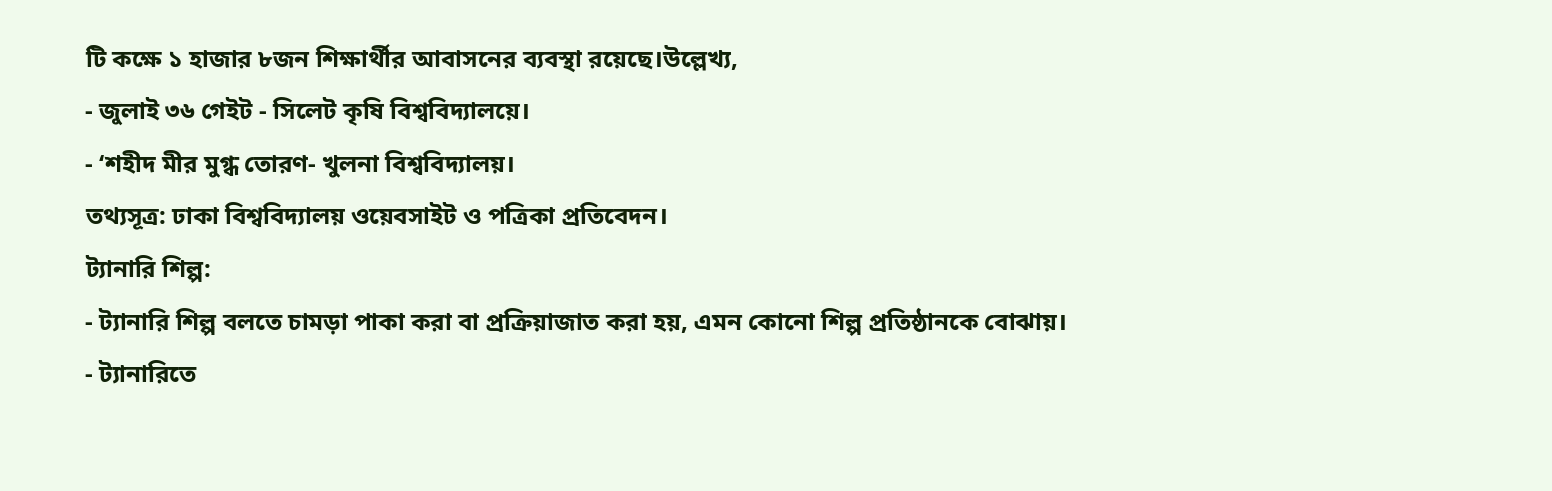টি কক্ষে ১ হাজার ৮জন শিক্ষার্থীর আবাসনের ব্যবস্থা রয়েছে।উল্লেখ্য,
- জুলাই ৩৬ গেইট - সিলেট কৃষি বিশ্ববিদ্যালয়ে।
- ‘শহীদ মীর মুগ্ধ তোরণ- খুলনা বিশ্ববিদ্যালয়।
তথ্যসূত্র: ঢাকা বিশ্ববিদ্যালয় ওয়েবসাইট ও পত্রিকা প্রতিবেদন।
ট্যানারি শিল্প:
- ট্যানারি শিল্প বলতে চামড়া পাকা করা বা প্রক্রিয়াজাত করা হয়, এমন কোনো শিল্প প্রতিষ্ঠানকে বোঝায়।
- ট্যানারিতে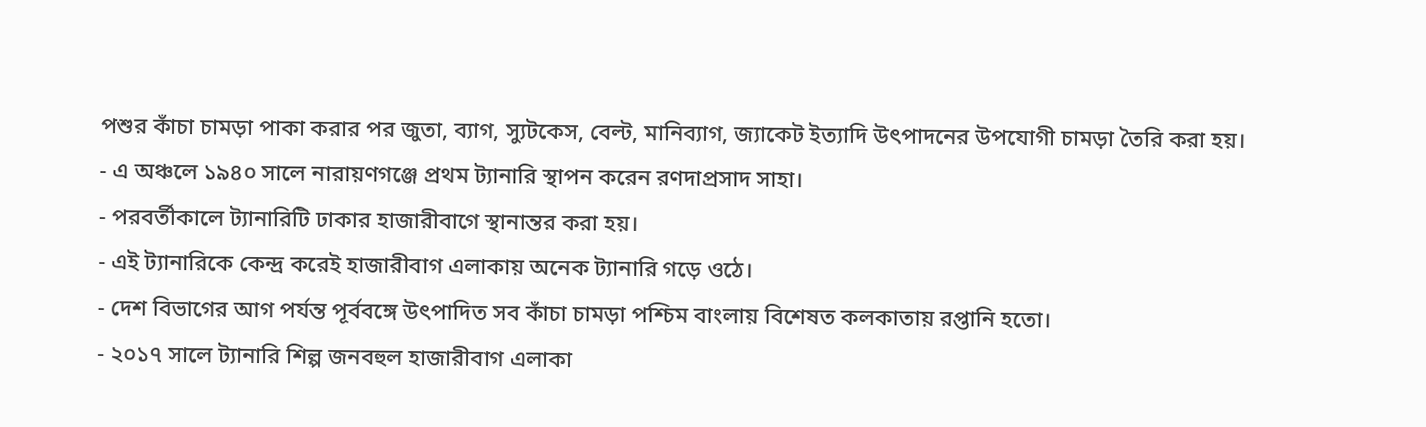পশুর কাঁচা চামড়া পাকা করার পর জুতা, ব্যাগ, স্যুটকেস, বেল্ট, মানিব্যাগ, জ্যাকেট ইত্যাদি উৎপাদনের উপযোগী চামড়া তৈরি করা হয়।
- এ অঞ্চলে ১৯৪০ সালে নারায়ণগঞ্জে প্রথম ট্যানারি স্থাপন করেন রণদাপ্রসাদ সাহা।
- পরবর্তীকালে ট্যানারিটি ঢাকার হাজারীবাগে স্থানান্তর করা হয়।
- এই ট্যানারিকে কেন্দ্র করেই হাজারীবাগ এলাকায় অনেক ট্যানারি গড়ে ওঠে।
- দেশ বিভাগের আগ পর্যন্ত পূর্ববঙ্গে উৎপাদিত সব কাঁচা চামড়া পশ্চিম বাংলায় বিশেষত কলকাতায় রপ্তানি হতো।
- ২০১৭ সালে ট্যানারি শিল্প জনবহুল হাজারীবাগ এলাকা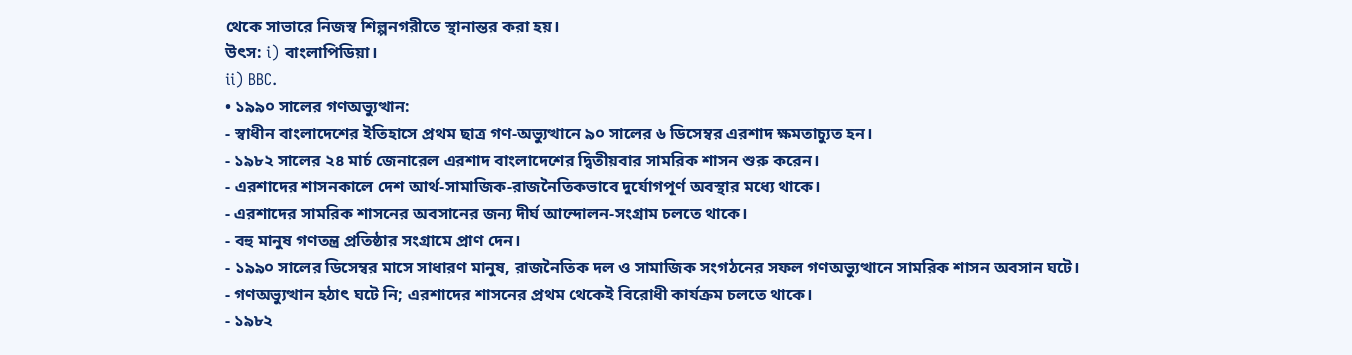থেকে সাভারে নিজস্ব শিল্পনগরীতে স্থানান্তর করা হয়।
উৎস: i) বাংলাপিডিয়া।
ii) BBC.
• ১৯৯০ সালের গণঅভ্যুত্থান:
- স্বাধীন বাংলাদেশের ইতিহাসে প্রথম ছাত্র গণ-অভ্যুত্থানে ৯০ সালের ৬ ডিসেম্বর এরশাদ ক্ষমতাচ্যুত হন।
- ১৯৮২ সালের ২৪ মার্চ জেনারেল এরশাদ বাংলাদেশের দ্বিতীয়বার সামরিক শাসন শুরু করেন।
- এরশাদের শাসনকালে দেশ আর্থ-সামাজিক-রাজনৈতিকভাবে দুর্যোগপূর্ণ অবস্থার মধ্যে থাকে।
- এরশাদের সামরিক শাসনের অবসানের জন্য দীর্ঘ আন্দোলন-সংগ্রাম চলতে থাকে।
- বহু মানুষ গণতন্ত্র প্রতিষ্ঠার সংগ্রামে প্রাণ দেন।
- ১৯৯০ সালের ডিসেম্বর মাসে সাধারণ মানুষ, রাজনৈতিক দল ও সামাজিক সংগঠনের সফল গণঅভ্যুত্থানে সামরিক শাসন অবসান ঘটে।
- গণঅভ্যুত্থান হঠাৎ ঘটে নি; এরশাদের শাসনের প্রথম থেকেই বিরোধী কার্যক্রম চলতে থাকে।
- ১৯৮২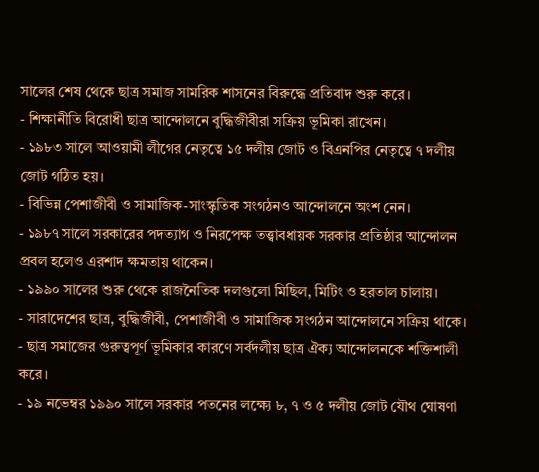সালের শেষ থেকে ছাত্র সমাজ সামরিক শাসনের বিরুদ্ধে প্রতিবাদ শুরু করে।
- শিক্ষানীতি বিরোধী ছাত্র আন্দোলনে বুদ্ধিজীবীরা সক্রিয় ভূমিকা রাখেন।
- ১৯৮৩ সালে আওয়ামী লীগের নেতৃত্বে ১৫ দলীয় জোট ও বিএনপির নেতৃত্বে ৭ দলীয় জোট গঠিত হয়।
- বিভিন্ন পেশাজীবী ও সামাজিক-সাংস্কৃতিক সংগঠনও আন্দোলনে অংশ নেন।
- ১৯৮৭ সালে সরকারের পদত্যাগ ও নিরপেক্ষ তত্ত্বাবধায়ক সরকার প্রতিষ্ঠার আন্দোলন প্রবল হলেও এরশাদ ক্ষমতায় থাকেন।
- ১৯৯০ সালের শুরু থেকে রাজনৈতিক দলগুলো মিছিল, মিটিং ও হরতাল চালায়।
- সারাদেশের ছাত্র, বুদ্ধিজীবী, পেশাজীবী ও সামাজিক সংগঠন আন্দোলনে সক্রিয় থাকে।
- ছাত্র সমাজের গুরুত্বপূর্ণ ভূমিকার কারণে সর্বদলীয় ছাত্র ঐক্য আন্দোলনকে শক্তিশালী করে।
- ১৯ নভেম্বর ১৯৯০ সালে সরকার পতনের লক্ষ্যে ৮, ৭ ও ৫ দলীয় জোট যৌথ ঘোষণা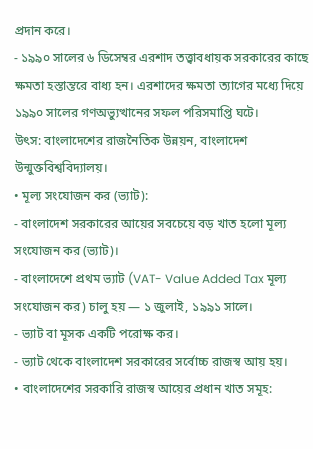প্রদান করে।
- ১৯৯০ সালের ৬ ডিসেম্বর এরশাদ তত্ত্বাবধায়ক সরকারের কাছে ক্ষমতা হস্তান্তরে বাধ্য হন। এরশাদের ক্ষমতা ত্যাগের মধ্যে দিয়ে ১৯৯০ সালের গণঅভ্যুত্থানের সফল পরিসমাপ্তি ঘটে।
উৎস: বাংলাদেশের রাজনৈতিক উন্নয়ন, বাংলাদেশ উন্মুক্তবিশ্ববিদ্যালয়।
• মূল্য সংযোজন কর (ভ্যাট):
- বাংলাদেশ সরকারের আয়ের সবচেয়ে বড় খাত হলো মূল্য সংযোজন কর (ভ্যাট)।
- বাংলাদেশে প্রথম ভ্যাট (VAT- Value Added Tax মূল্য সংযোজন কর) চালু হয় — ১ জুলাই, ১৯৯১ সালে।
- ভ্যাট বা মূসক একটি পরোক্ষ কর।
- ভ্যাট থেকে বাংলাদেশ সরকারের সর্বোচ্চ রাজস্ব আয় হয়।
• বাংলাদেশের সরকারি রাজস্ব আয়ের প্রধান খাত সমূহ: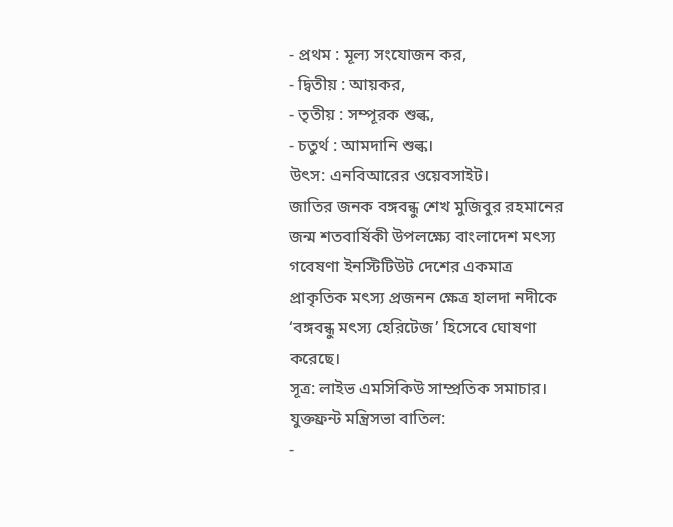- প্রথম : মূল্য সংযোজন কর,
- দ্বিতীয় : আয়কর,
- তৃতীয় : সম্পূরক শুল্ক,
- চতুর্থ : আমদানি শুল্ক।
উৎস: এনবিআরের ওয়েবসাইট।
জাতির জনক বঙ্গবন্ধু শেখ মুজিবুর রহমানের জন্ম শতবার্ষিকী উপলক্ষ্যে বাংলাদেশ মৎস্য গবেষণা ইনস্টিটিউট দেশের একমাত্র প্রাকৃতিক মৎস্য প্রজনন ক্ষেত্র হালদা নদীকে ‘বঙ্গবন্ধু মৎস্য হেরিটেজ’ হিসেবে ঘোষণা করেছে।
সূত্র: লাইভ এমসিকিউ সাম্প্রতিক সমাচার।
যুক্তফ্রন্ট মন্ত্রিসভা বাতিল:
-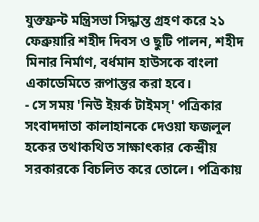যুক্তফ্রন্ট মন্ত্রিসভা সিদ্ধান্ত গ্রহণ করে ২১ ফেব্রুয়ারি শহীদ দিবস ও ছুটি পালন, শহীদ মিনার নির্মাণ, বর্ধমান হাউসকে বাংলা একাডেমিতে রূপান্তর করা হবে।
- সে সময় 'নিউ ইয়র্ক টাইমস্' পত্রিকার সংবাদদাতা কালাহানকে দেওয়া ফজলুল হকের তথাকথিত সাক্ষাৎকার কেন্দ্রীয় সরকারকে বিচলিত করে তোলে। পত্রিকায়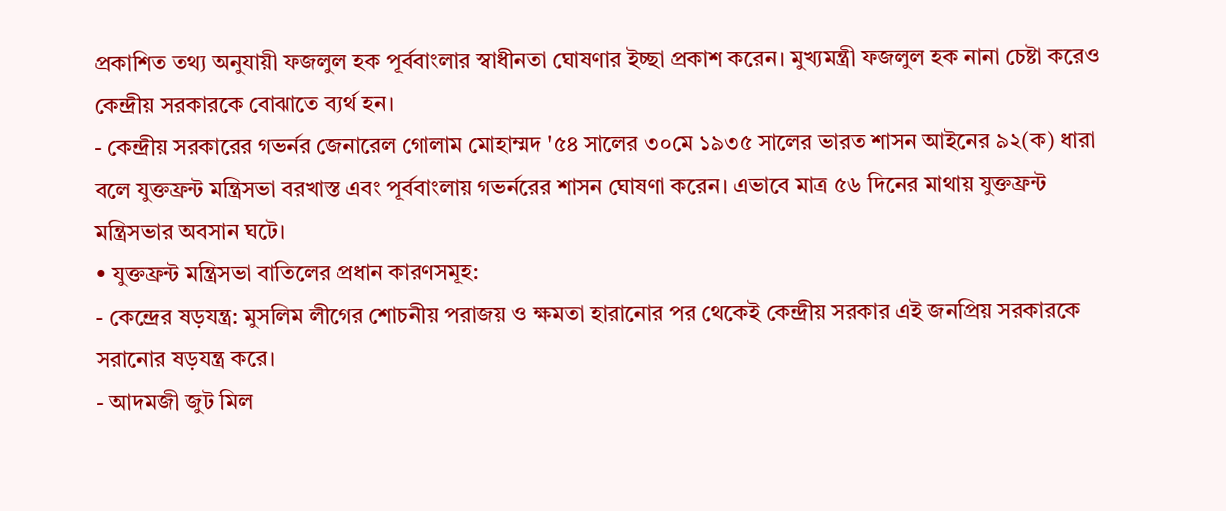প্রকাশিত তথ্য অনুযায়ী ফজলুল হক পূর্ববাংলার স্বাধীনতা ঘোষণার ইচ্ছা প্রকাশ করেন। মুখ্যমন্ত্রী ফজলুল হক নানা চেষ্টা করেও কেন্দ্রীয় সরকারকে বোঝাতে ব্যর্থ হন।
- কেন্দ্রীয় সরকারের গভর্নর জেনারেল গোলাম মোহাম্মদ '৫৪ সালের ৩০মে ১৯৩৫ সালের ভারত শাসন আইনের ৯২(ক) ধারা বলে যুক্তফ্রন্ট মন্ত্রিসভা বরখাস্ত এবং পূর্ববাংলায় গভর্নরের শাসন ঘোষণা করেন। এভাবে মাত্র ৫৬ দিনের মাথায় যুক্তফ্রন্ট মন্ত্রিসভার অবসান ঘটে।
• যুক্তফ্রন্ট মন্ত্রিসভা বাতিলের প্রধান কারণসমূহ:
- কেন্দ্রের ষড়যন্ত্র: মুসলিম লীগের শোচনীয় পরাজয় ও ক্ষমতা হারানোর পর থেকেই কেন্দ্রীয় সরকার এই জনপ্রিয় সরকারকে সরানোর ষড়যন্ত্র করে।
- আদমজী জুট মিল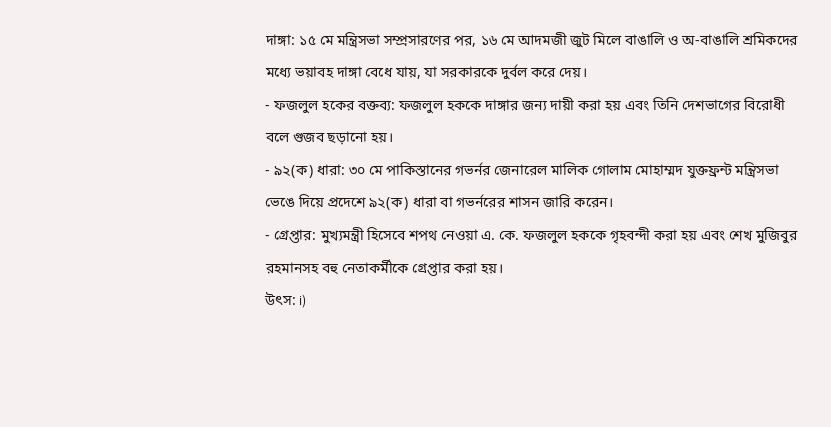দাঙ্গা: ১৫ মে মন্ত্রিসভা সম্প্রসারণের পর, ১৬ মে আদমজী জুট মিলে বাঙালি ও অ-বাঙালি শ্রমিকদের মধ্যে ভয়াবহ দাঙ্গা বেধে যায়, যা সরকারকে দুর্বল করে দেয়।
- ফজলুল হকের বক্তব্য: ফজলুল হককে দাঙ্গার জন্য দায়ী করা হয় এবং তিনি দেশভাগের বিরোধী বলে গুজব ছড়ানো হয়।
- ৯২(ক) ধারা: ৩০ মে পাকিস্তানের গভর্নর জেনারেল মালিক গোলাম মোহাম্মদ যুক্তফ্রন্ট মন্ত্রিসভা ভেঙে দিয়ে প্রদেশে ৯২(ক) ধারা বা গভর্নরের শাসন জারি করেন।
- গ্রেপ্তার: মুখ্যমন্ত্রী হিসেবে শপথ নেওয়া এ. কে. ফজলুল হককে গৃহবন্দী করা হয় এবং শেখ মুজিবুর রহমানসহ বহু নেতাকর্মীকে গ্রেপ্তার করা হয়।
উৎস: i)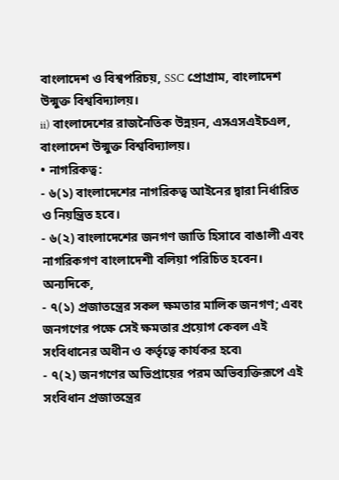বাংলাদেশ ও বিশ্বপরিচয়, SSC প্রোগ্রাম, বাংলাদেশ উন্মুক্ত বিশ্ববিদ্যালয়।
ii) বাংলাদেশের রাজনৈতিক উন্নয়ন, এসএসএইচএল, বাংলাদেশ উন্মুক্ত বিশ্ববিদ্যালয়।
• নাগরিকত্ব:
- ৬(১) বাংলাদেশের নাগরিকত্ব আইনের দ্বারা নির্ধারিত ও নিয়ন্ত্রিত হবে।
- ৬(২) বাংলাদেশের জনগণ জাতি হিসাবে বাঙালী এবং নাগরিকগণ বাংলাদেশী বলিয়া পরিচিত হবেন।
অন্যদিকে,
- ৭(১) প্রজাতন্ত্রের সকল ক্ষমতার মালিক জনগণ; এবং জনগণের পক্ষে সেই ক্ষমতার প্রয়োগ কেবল এই সংবিধানের অধীন ও কর্তৃত্বে কার্যকর হবে৷
- ৭(২) জনগণের অভিপ্রায়ের পরম অভিব্যক্তিরূপে এই সংবিধান প্রজাতন্ত্রের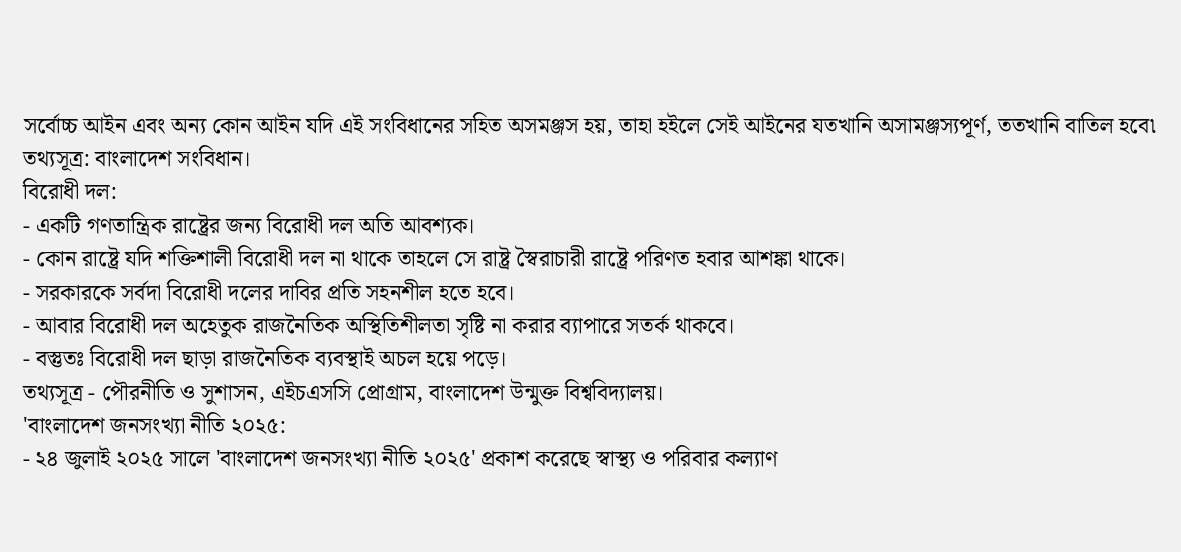সর্বোচ্চ আইন এবং অন্য কোন আইন যদি এই সংবিধানের সহিত অসমঞ্জস হয়, তাহা হইলে সেই আইনের যতখানি অসামঞ্জস্যপূর্ণ, ততখানি বাতিল হবে৷
তথ্যসূত্র: বাংলাদেশ সংবিধান।
বিরোধী দল:
- একটি গণতান্ত্রিক রাষ্ট্রের জন্য বিরোধী দল অতি আবশ্যক।
- কোন রাষ্ট্রে যদি শক্তিশালী বিরোধী দল না থাকে তাহলে সে রাষ্ট্র স্বৈরাচারী রাষ্ট্রে পরিণত হবার আশঙ্কা থাকে।
- সরকারকে সর্বদা বিরোধী দলের দাবির প্রতি সহনশীল হতে হবে।
- আবার বিরোধী দল অহেতুক রাজনৈতিক অস্থিতিশীলতা সৃষ্টি না করার ব্যাপারে সতর্ক থাকবে।
- বস্তুতঃ বিরোধী দল ছাড়া রাজনৈতিক ব্যবস্থাই অচল হয়ে পড়ে।
তথ্যসূত্র - পৌরনীতি ও সুশাসন, এইচএসসি প্রোগ্রাম, বাংলাদেশ উন্মুক্ত বিশ্ববিদ্যালয়।
'বাংলাদেশ জনসংখ্যা নীতি ২০২৫:
- ২৪ জুলাই ২০২৫ সালে 'বাংলাদেশ জনসংখ্যা নীতি ২০২৫' প্রকাশ করেছে স্বাস্থ্য ও পরিবার কল্যাণ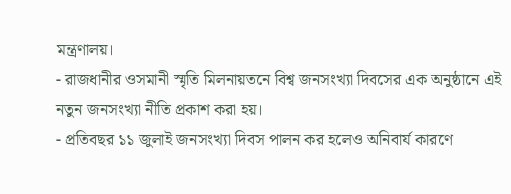মন্ত্রণালয়।
- রাজধানীর ওসমানী স্মৃতি মিলনায়তনে বিশ্ব জনসংখ্যা দিবসের এক অনুষ্ঠানে এই নতুন জনসংখ্যা নীতি প্রকাশ করা হয়।
- প্রতিবছর ১১ জুলাই জনসংখ্যা দিবস পালন কর হলেও অনিবার্য কারণে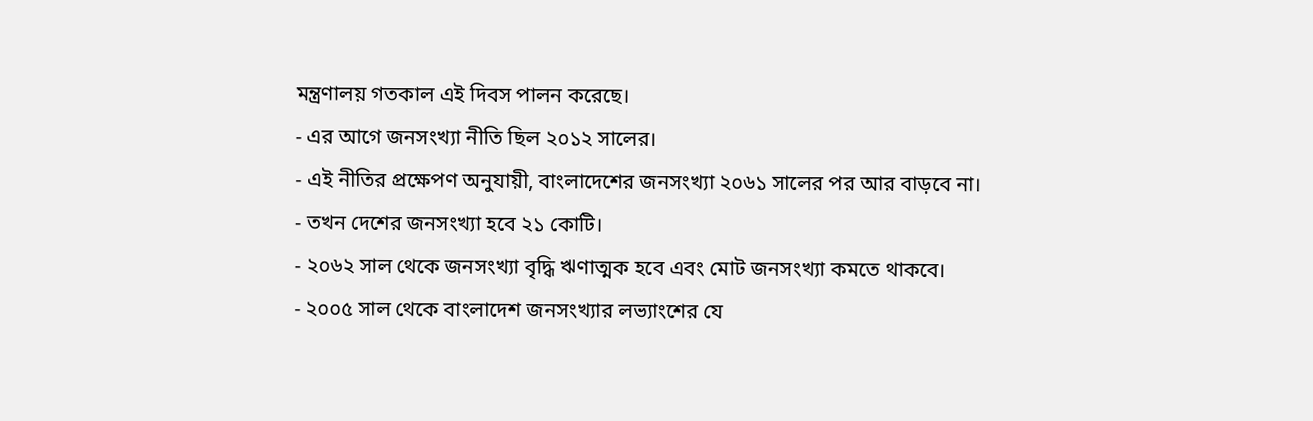মন্ত্রণালয় গতকাল এই দিবস পালন করেছে।
- এর আগে জনসংখ্যা নীতি ছিল ২০১২ সালের।
- এই নীতির প্রক্ষেপণ অনুযায়ী, বাংলাদেশের জনসংখ্যা ২০৬১ সালের পর আর বাড়বে না।
- তখন দেশের জনসংখ্যা হবে ২১ কোটি।
- ২০৬২ সাল থেকে জনসংখ্যা বৃদ্ধি ঋণাত্মক হবে এবং মোট জনসংখ্যা কমতে থাকবে।
- ২০০৫ সাল থেকে বাংলাদেশ জনসংখ্যার লভ্যাংশের যে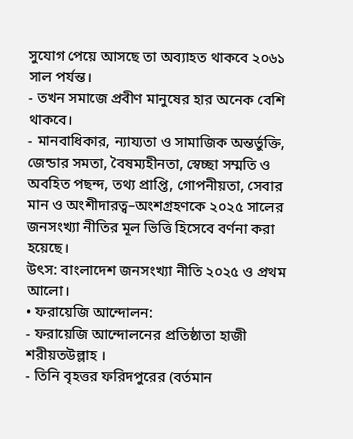সুযোগ পেয়ে আসছে তা অব্যাহত থাকবে ২০৬১ সাল পর্যন্ত।
- তখন সমাজে প্রবীণ মানুষের হার অনেক বেশি থাকবে।
- মানবাধিকার, ন্যায্যতা ও সামাজিক অন্তর্ভুক্তি, জেন্ডার সমতা, বৈষম্যহীনতা, স্বেচ্ছা সম্মতি ও অবহিত পছন্দ, তথ্য প্রাপ্তি, গোপনীয়তা, সেবার মান ও অংশীদারত্ব–অংশগ্রহণকে ২০২৫ সালের জনসংখ্যা নীতির মূল ভিত্তি হিসেবে বর্ণনা করা হয়েছে।
উৎস: বাংলাদেশ জনসংখ্যা নীতি ২০২৫ ও প্রথম আলো।
• ফরায়েজি আন্দোলন:
- ফরায়েজি আন্দোলনের প্রতিষ্ঠাতা হাজী শরীয়তউল্লাহ ।
- তিনি বৃহত্তর ফরিদপুরের (বর্তমান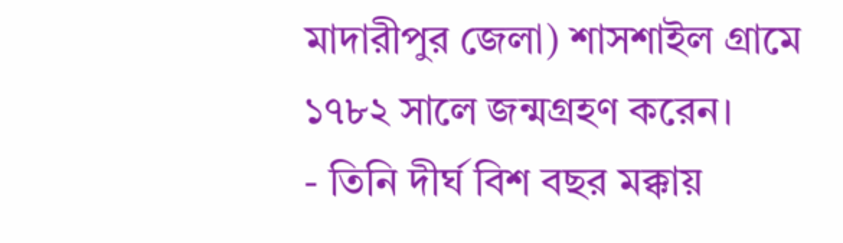মাদারীপুর জেলা) শাসশাইল গ্রামে ১৭৮২ সালে জন্মগ্রহণ করেন।
- তিনি দীর্ঘ বিশ বছর মক্কায়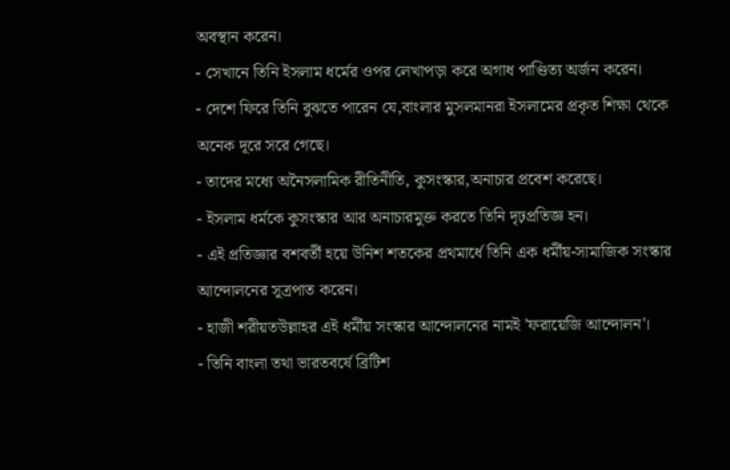অবস্থান করেন।
- সেখানে তিনি ইসলাম ধর্মের ওপর লেখাপড়া করে অগাধ পাণ্ডিত্য অর্জন করেন।
- দেশে ফিরে তিনি বুঝতে পারেন যে,বাংলার মুসলমানরা ইসলামের প্রকৃত শিক্ষা থেকে অনেক দূরে সরে গেছে।
- তাদের মধ্যে অনৈসলামিক রীতিনীতি, কুসংস্কার,অনাচার প্রবেশ করেছে।
- ইসলাম ধর্মকে কুসংস্কার আর অনাচারমুক্ত করতে তিনি দৃঢ়প্রতিজ্ঞ হন।
- এই প্রতিজ্ঞার বশবর্তী হয়ে উনিশ শতকের প্রথমার্ধে তিনি এক ধর্মীয়-সামাজিক সংস্কার আন্দোলনের সূত্রপাত করেন।
- হাজী শরীয়তউল্লাহর এই ধর্মীয় সংস্কার আন্দোলনের নামই 'ফরায়েজি আন্দোলন'।
- তিনি বাংলা তথা ভারতবর্ষে ব্রিটিশ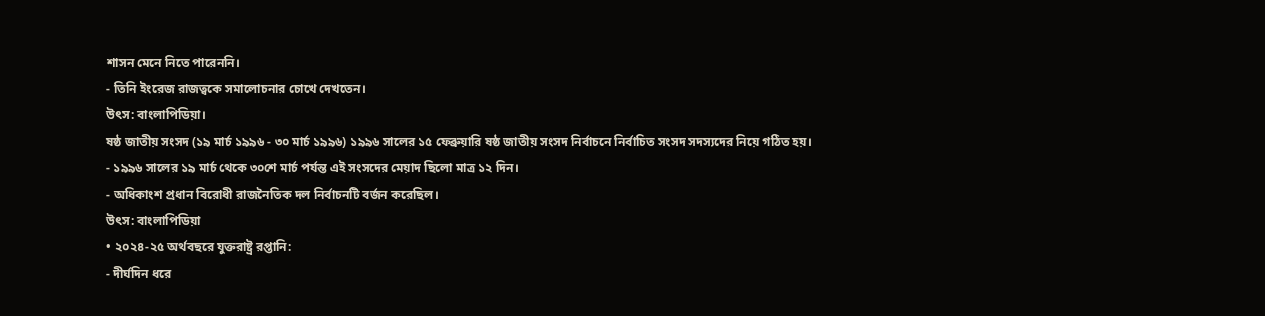শাসন মেনে নিতে পারেননি।
- তিনি ইংরেজ রাজত্বকে সমালোচনার চোখে দেখতেন।
উৎস: বাংলাপিডিয়া।
ষষ্ঠ জাতীয় সংসদ (১৯ মার্চ ১৯৯৬ - ৩০ মার্চ ১৯৯৬) ১৯৯৬ সালের ১৫ ফেব্রুয়ারি ষষ্ঠ জাতীয় সংসদ নির্বাচনে নির্বাচিত সংসদ সদস্যদের নিয়ে গঠিত হয়।
- ১৯৯৬ সালের ১৯ মার্চ থেকে ৩০শে মার্চ পর্যন্ত এই সংসদের মেয়াদ ছিলো মাত্র ১২ দিন।
- অধিকাংশ প্রধান বিরোধী রাজনৈতিক দল নির্বাচনটি বর্জন করেছিল।
উৎস: বাংলাপিডিয়া
• ২০২৪-২৫ অর্থবছরে যুক্তরাষ্ট্র রপ্তানি:
- দীর্ঘদিন ধরে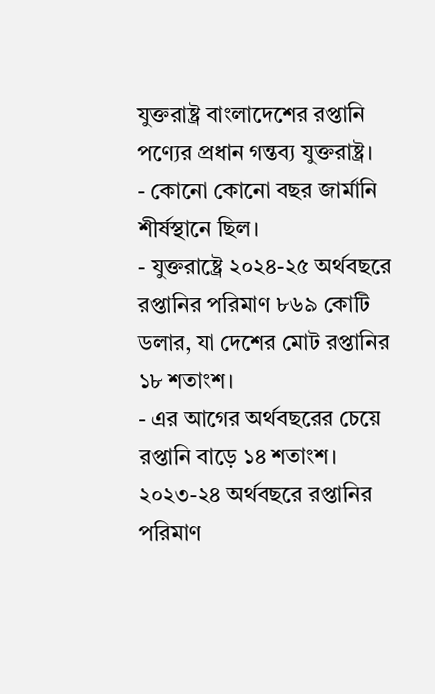যুক্তরাষ্ট্র বাংলাদেশের রপ্তানি পণ্যের প্রধান গন্তব্য যুক্তরাষ্ট্র।
- কোনো কোনো বছর জার্মানি শীর্ষস্থানে ছিল।
- যুক্তরাষ্ট্রে ২০২৪-২৫ অর্থবছরে রপ্তানির পরিমাণ ৮৬৯ কোটি ডলার, যা দেশের মোট রপ্তানির ১৮ শতাংশ।
- এর আগের অর্থবছরের চেয়ে রপ্তানি বাড়ে ১৪ শতাংশ। ২০২৩-২৪ অর্থবছরে রপ্তানির পরিমাণ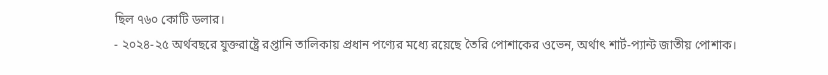ছিল ৭৬০ কোটি ডলার।
- ২০২৪-২৫ অর্থবছরে যুক্তরাষ্ট্রে রপ্তানি তালিকায় প্রধান পণ্যের মধ্যে রয়েছে তৈরি পোশাকের ওভেন, অর্থাৎ শার্ট-প্যান্ট জাতীয় পোশাক।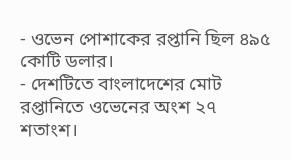- ওভেন পোশাকের রপ্তানি ছিল ৪৯৫ কোটি ডলার।
- দেশটিতে বাংলাদেশের মোট রপ্তানিতে ওভেনের অংশ ২৭ শতাংশ।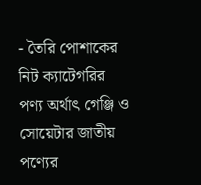- তৈরি পোশাকের নিট ক্যাটেগরির পণ্য অর্থাৎ গেঞ্জি ও সোয়েটার জাতীয় পণ্যের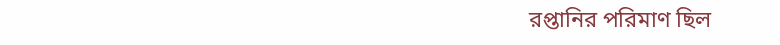রপ্তানির পরিমাণ ছিল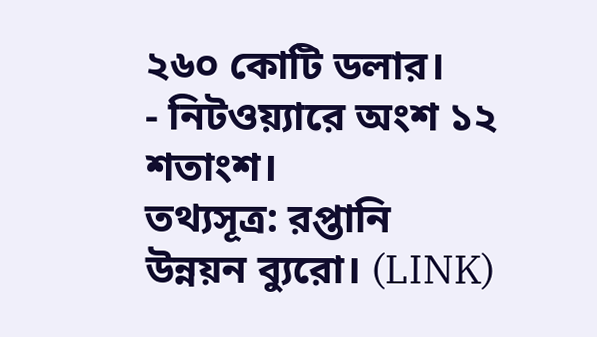২৬০ কোটি ডলার।
- নিটওয়্যারে অংশ ১২ শতাংশ।
তথ্যসূত্র: রপ্তানি উন্নয়ন ব্যুরো। (LINK)